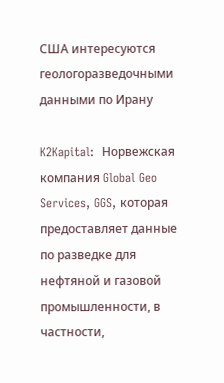США интересуются геологоразведочными данными по Ирану

K2Kapital:  Норвежская компания Global Geo Services, GGS, которая предоставляет данные по разведке для нефтяной и газовой промышленности, в частности,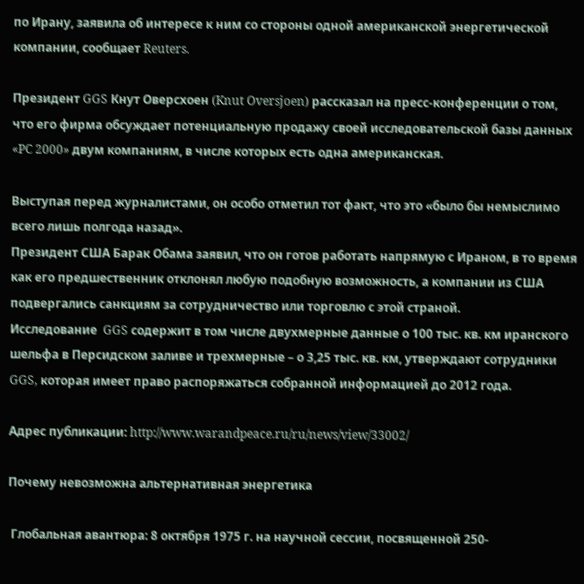по Ирану, заявила об интересе к ним со стороны одной американской энергетической компании, сообщает Reuters.

Президент GGS Кнут Оверсхоен (Knut Oversjoen) рассказал на пресс-конференции о том, что его фирма обсуждает потенциальную продажу своей исследовательской базы данных «PC 2000» двум компаниям, в числе которых есть одна американская.

Выступая перед журналистами, он особо отметил тот факт, что это «было бы немыслимо всего лишь полгода назад».
Президент США Барак Обама заявил, что он готов работать напрямую с Ираном, в то время как его предшественник отклонял любую подобную возможность, а компании из США подвергались санкциям за сотрудничество или торговлю с этой страной.
Исследование  GGS содержит в том числе двухмерные данные о 100 тыс. кв. км иранского шельфа в Персидском заливе и трехмерные – о 3,25 тыс. кв. км, утверждают сотрудники GGS, которая имеет право распоряжаться собранной информацией до 2012 года.

Адрес публикации: http://www.warandpeace.ru/ru/news/view/33002/

Почему невозможна альтернативная энергетика

 Глобальная авантюра: 8 октября 1975 г. на научной сессии, посвященной 250-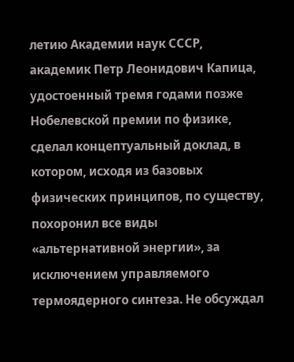летию Академии наук СССР, академик Петр Леонидович Капица, удостоенный тремя годами позже Нобелевской премии по физике, сделал концептуальный доклад, в котором, исходя из базовых физических принципов, по существу, похоронил все виды «альтернативной энергии», за исключением управляемого термоядерного синтеза. Не обсуждал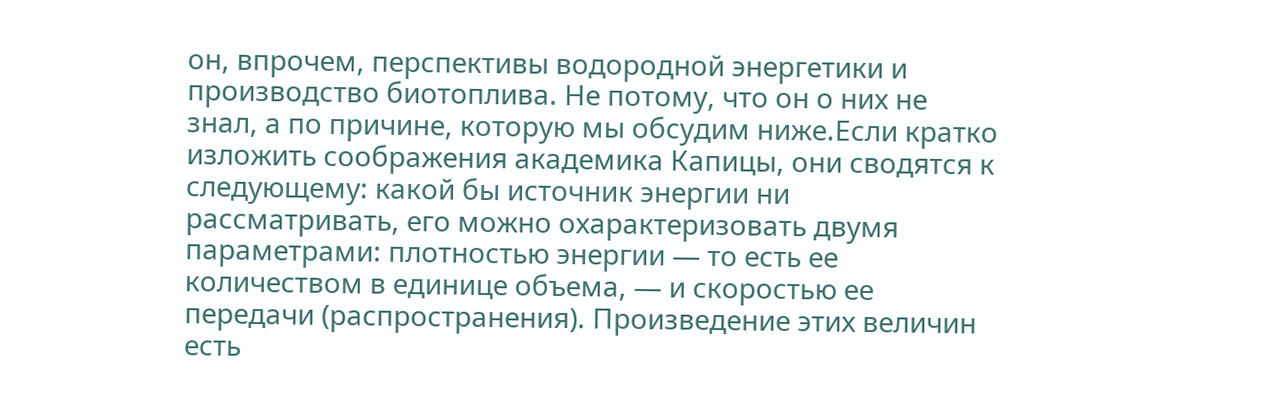он, впрочем, перспективы водородной энергетики и производство биотоплива. Не потому, что он о них не знал, а по причине, которую мы обсудим ниже.Если кратко изложить соображения академика Капицы, они сводятся к следующему: какой бы источник энергии ни рассматривать, его можно охарактеризовать двумя параметрами: плотностью энергии — то есть ее количеством в единице объема, — и скоростью ее передачи (распространения). Произведение этих величин есть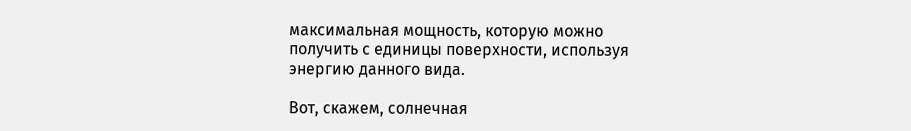максимальная мощность, которую можно получить с единицы поверхности, используя энергию данного вида.

Вот, скажем, солнечная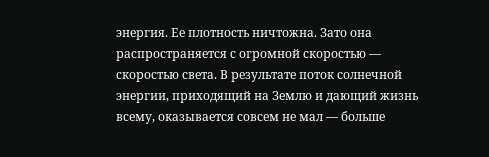энергия. Ее плотность ничтожна. Зато она распространяется с огромной скоростью — скоростью света. В результате поток солнечной энергии, приходящий на Землю и дающий жизнь всему, оказывается совсем не мал — больше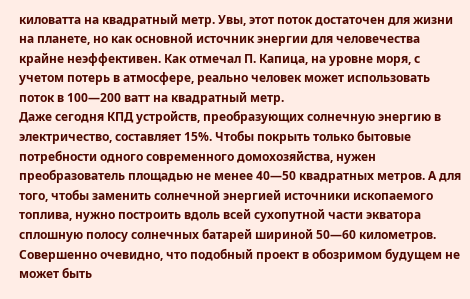киловатта на квадратный метр. Увы, этот поток достаточен для жизни на планете, но как основной источник энергии для человечества крайне неэффективен. Как отмечал П. Капица, на уровне моря, с учетом потерь в атмосфере, реально человек может использовать поток в 100—200 ватт на квадратный метр.
Даже сегодня КПД устройств, преобразующих солнечную энергию в электричество, составляет 15%. Чтобы покрыть только бытовые потребности одного современного домохозяйства, нужен преобразователь площадью не менее 40—50 квадратных метров. А для того, чтобы заменить солнечной энергией источники ископаемого топлива, нужно построить вдоль всей сухопутной части экватора сплошную полосу солнечных батарей шириной 50—60 километров. Совершенно очевидно, что подобный проект в обозримом будущем не может быть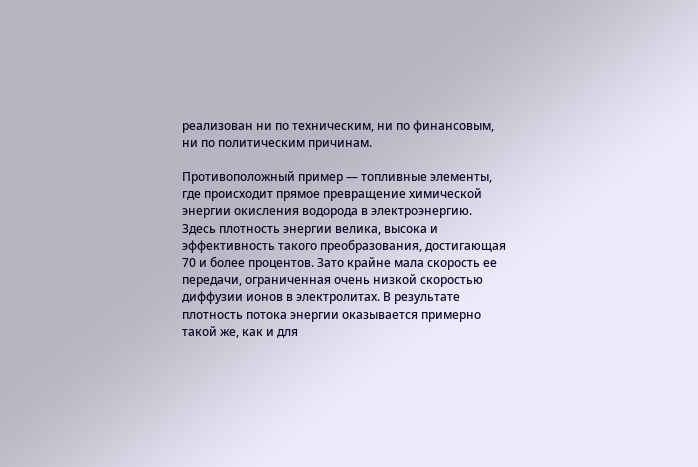реализован ни по техническим, ни по финансовым, ни по политическим причинам.

Противоположный пример — топливные элементы, где происходит прямое превращение химической энергии окисления водорода в электроэнергию. Здесь плотность энергии велика, высока и эффективность такого преобразования, достигающая 70 и более процентов. Зато крайне мала скорость ее передачи, ограниченная очень низкой скоростью диффузии ионов в электролитах. В результате плотность потока энергии оказывается примерно такой же, как и для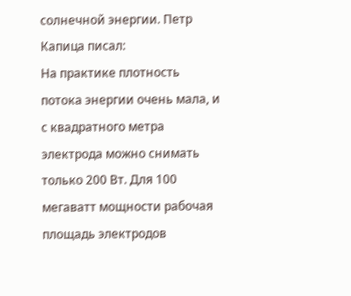солнечной энергии. Петр Капица писал:
На практике плотность потока энергии очень мала, и с квадратного метра электрода можно снимать только 200 Вт. Для 100 мегаватт мощности рабочая площадь электродов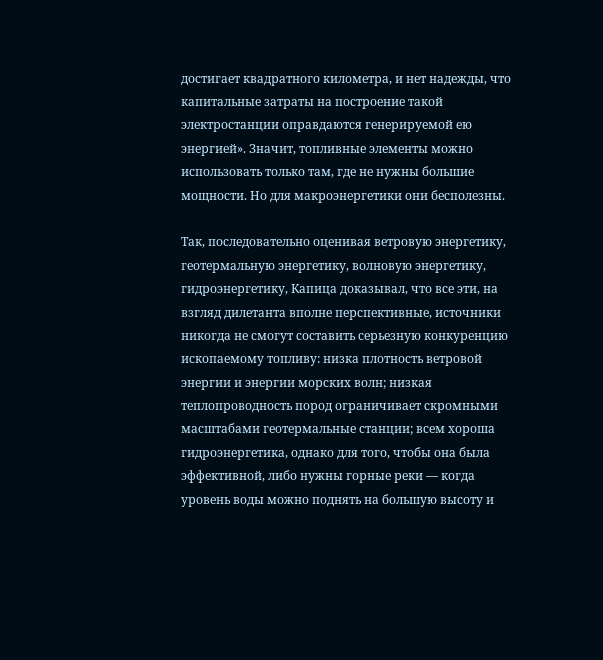достигает квадратного километра, и нет надежды, что капитальные затраты на построение такой электростанции оправдаются генерируемой ею энергией». Значит, топливные элементы можно использовать только там, где не нужны большие мощности. Но для макроэнергетики они бесполезны.

Так, последовательно оценивая ветровую энергетику, геотермальную энергетику, волновую энергетику, гидроэнергетику, Капица доказывал, что все эти, на взгляд дилетанта вполне перспективные, источники никогда не смогут составить серьезную конкуренцию ископаемому топливу: низка плотность ветровой энергии и энергии морских волн; низкая теплопроводность пород ограничивает скромными масштабами геотермальные станции; всем хороша гидроэнергетика, однако для того, чтобы она была эффективной, либо нужны горные реки — когда уровень воды можно поднять на большую высоту и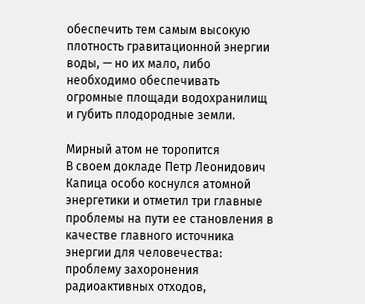обеспечить тем самым высокую плотность гравитационной энергии воды, — но их мало, либо необходимо обеспечивать огромные площади водохранилищ и губить плодородные земли.

Мирный атом не торопится
В своем докладе Петр Леонидович Капица особо коснулся атомной энергетики и отметил три главные проблемы на пути ее становления в качестве главного источника энергии для человечества: проблему захоронения радиоактивных отходов,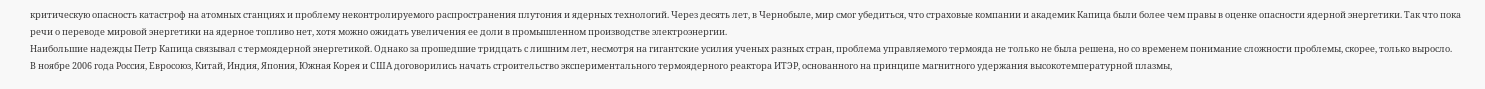критическую опасность катастроф на атомных станциях и проблему неконтролируемого распространения плутония и ядерных технологий. Через десять лет, в Чернобыле, мир смог убедиться, что страховые компании и академик Капица были более чем правы в оценке опасности ядерной энергетики. Так что пока речи о переводе мировой энергетики на ядерное топливо нет, хотя можно ожидать увеличения ее доли в промышленном производстве электроэнергии.
Наибольшие надежды Петр Капица связывал с термоядерной энергетикой. Однако за прошедшие тридцать с лишним лет, несмотря на гигантские усилия ученых разных стран, проблема управляемого термояда не только не была решена, но со временем понимание сложности проблемы, скорее, только выросло.
В ноябре 2006 года Россия, Евросоюз, Китай, Индия, Япония, Южная Корея и США договорились начать строительство экспериментального термоядерного реактора ИТЭР, основанного на принципе магнитного удержания высокотемпературной плазмы,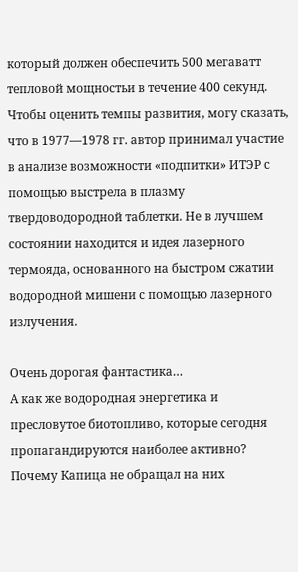который должен обеспечить 500 мегаватт тепловой мощностьи в течение 400 секунд. Чтобы оценить темпы развития, могу сказать, что в 1977—1978 гг. автор принимал участие в анализе возможности «подпитки» ИТЭР с помощью выстрела в плазму твердоводородной таблетки. Не в лучшем состоянии находится и идея лазерного термояда, основанного на быстром сжатии водородной мишени с помощью лазерного излучения.

Очень дорогая фантастика…
А как же водородная энергетика и пресловутое биотопливо, которые сегодня пропагандируются наиболее активно? Почему Капица не обращал на них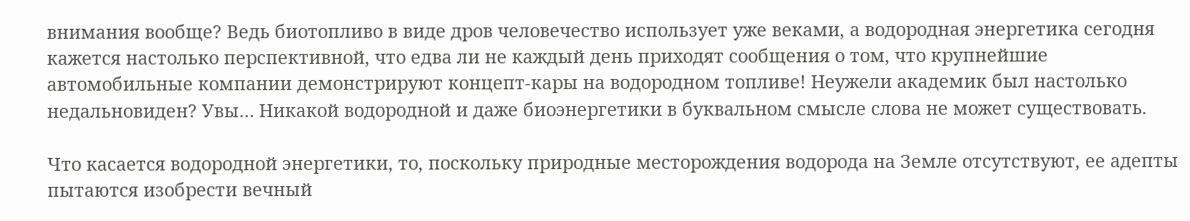внимания вообще? Ведь биотопливо в виде дров человечество использует уже веками, а водородная энергетика сегодня кажется настолько перспективной, что едва ли не каждый день приходят сообщения о том, что крупнейшие автомобильные компании демонстрируют концепт-кары на водородном топливе! Неужели академик был настолько недальновиден? Увы… Никакой водородной и даже биоэнергетики в буквальном смысле слова не может существовать.

Что касается водородной энергетики, то, поскольку природные месторождения водорода на Земле отсутствуют, ее адепты пытаются изобрести вечный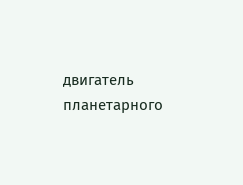двигатель планетарного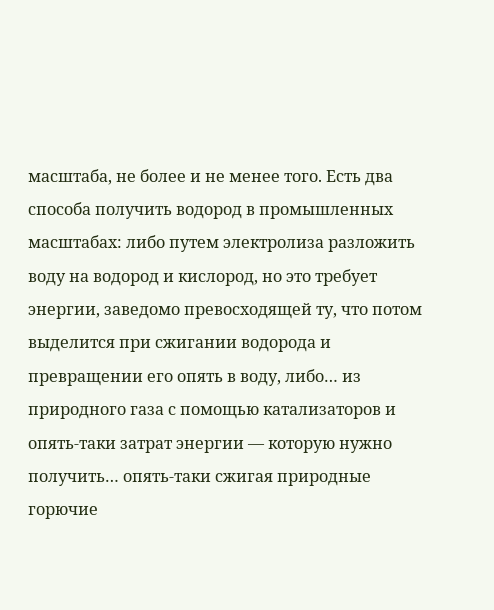масштаба, не более и не менее того. Есть два способа получить водород в промышленных масштабах: либо путем электролиза разложить воду на водород и кислород, но это требует энергии, заведомо превосходящей ту, что потом выделится при сжигании водорода и превращении его опять в воду, либо… из природного газа с помощью катализаторов и опять-таки затрат энергии — которую нужно получить… опять-таки сжигая природные горючие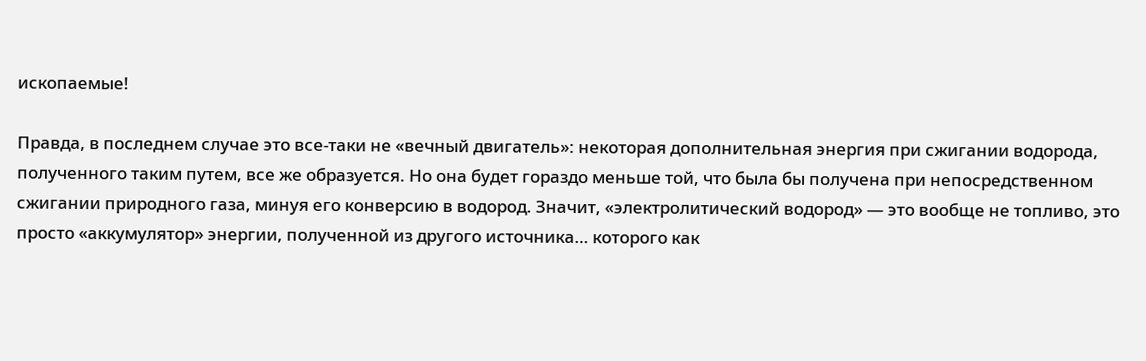ископаемые!

Правда, в последнем случае это все-таки не «вечный двигатель»: некоторая дополнительная энергия при сжигании водорода, полученного таким путем, все же образуется. Но она будет гораздо меньше той, что была бы получена при непосредственном сжигании природного газа, минуя его конверсию в водород. Значит, «электролитический водород» — это вообще не топливо, это просто «аккумулятор» энергии, полученной из другого источника… которого как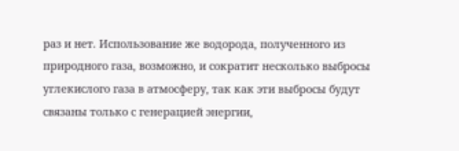раз и нет. Использование же водорода, полученного из природного газа, возможно, и сократит несколько выбросы углекислого газа в атмосферу, так как эти выбросы будут связаны только с генерацией энергии,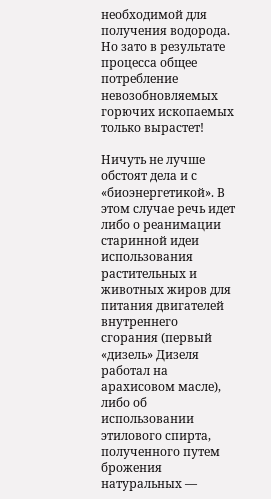необходимой для получения водорода. Но зато в результате процесса общее потребление невозобновляемых горючих ископаемых только вырастет!

Ничуть не лучше обстоят дела и с «биоэнергетикой». В этом случае речь идет либо о реанимации старинной идеи использования растительных и животных жиров для питания двигателей внутреннего сгорания (первый «дизель» Дизеля работал на арахисовом масле), либо об использовании этилового спирта, полученного путем брожения натуральных —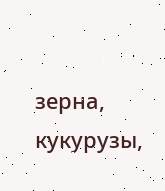зерна, кукурузы,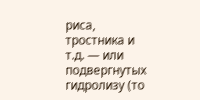риса, тростника и т.д. — или подвергнутых гидролизу (то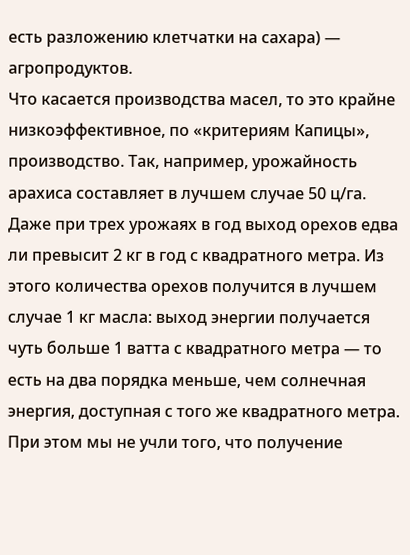есть разложению клетчатки на сахара) — агропродуктов.
Что касается производства масел, то это крайне низкоэффективное, по «критериям Капицы», производство. Так, например, урожайность арахиса составляет в лучшем случае 50 ц/га. Даже при трех урожаях в год выход орехов едва ли превысит 2 кг в год с квадратного метра. Из этого количества орехов получится в лучшем случае 1 кг масла: выход энергии получается чуть больше 1 ватта с квадратного метра — то есть на два порядка меньше, чем солнечная энергия, доступная с того же квадратного метра. При этом мы не учли того, что получение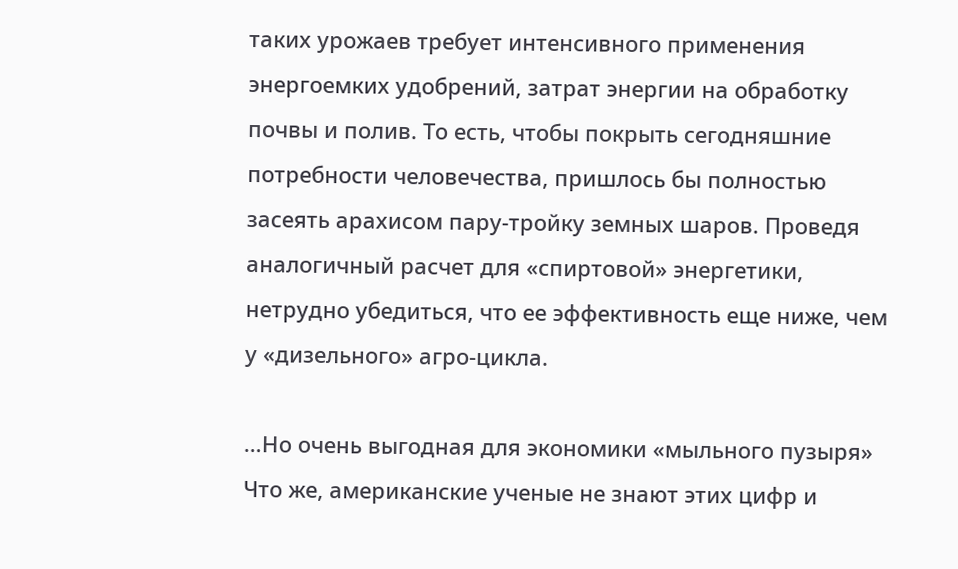таких урожаев требует интенсивного применения энергоемких удобрений, затрат энергии на обработку почвы и полив. То есть, чтобы покрыть сегодняшние потребности человечества, пришлось бы полностью засеять арахисом пару-тройку земных шаров. Проведя аналогичный расчет для «спиртовой» энергетики, нетрудно убедиться, что ее эффективность еще ниже, чем у «дизельного» агро-цикла.

…Но очень выгодная для экономики «мыльного пузыря»
Что же, американские ученые не знают этих цифр и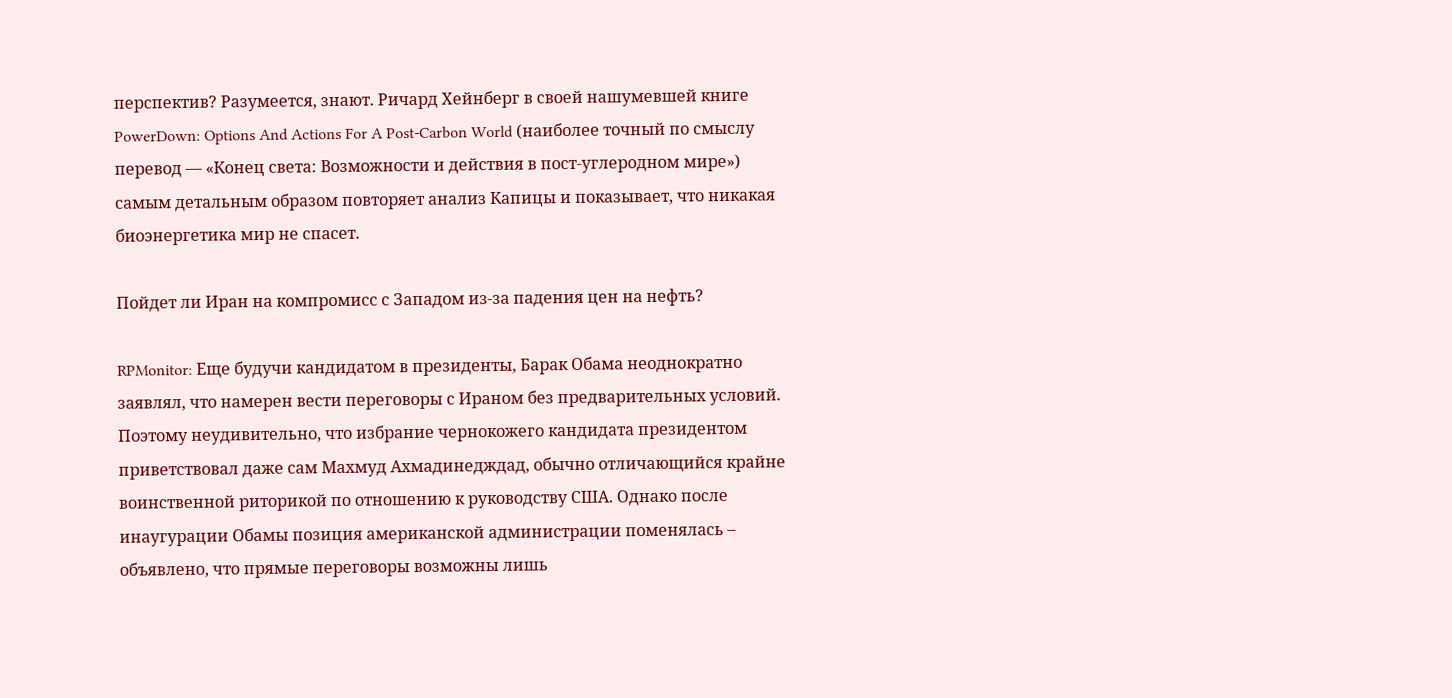перспектив? Разумеется, знают. Ричард Хейнберг в своей нашумевшей книге PowerDown: Options And Actions For A Post-Carbon World (наиболее точный по смыслу перевод — «Конец света: Возможности и действия в пост-углеродном мире») самым детальным образом повторяет анализ Капицы и показывает, что никакая биоэнергетика мир не спасет.

Пойдет ли Иран на компромисс с Западом из-за падения цен на нефть?

RPMonitor: Еще будучи кандидатом в президенты, Барак Обама неоднократно заявлял, что намерен вести переговоры с Ираном без предварительных условий. Поэтому неудивительно, что избрание чернокожего кандидата президентом приветствовал даже сам Махмуд Ахмадинедждад, обычно отличающийся крайне воинственной риторикой по отношению к руководству США. Однако после инаугурации Обамы позиция американской администрации поменялась – объявлено, что прямые переговоры возможны лишь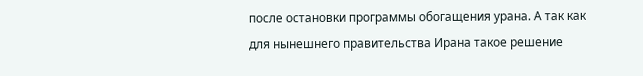после остановки программы обогащения урана. А так как для нынешнего правительства Ирана такое решение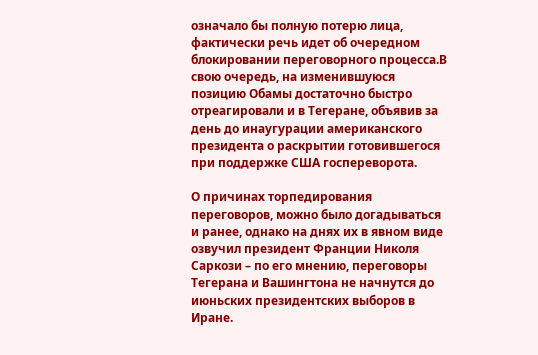означало бы полную потерю лица, фактически речь идет об очередном блокировании переговорного процесса.В свою очередь, на изменившуюся позицию Обамы достаточно быстро отреагировали и в Тегеране, объявив за день до инаугурации американского президента о раскрытии готовившегося при поддержке США госпереворота.

О причинах торпедирования переговоров, можно было догадываться и ранее, однако на днях их в явном виде озвучил президент Франции Николя Саркози – по его мнению, переговоры Тегерана и Вашингтона не начнутся до июньских президентских выборов в Иране.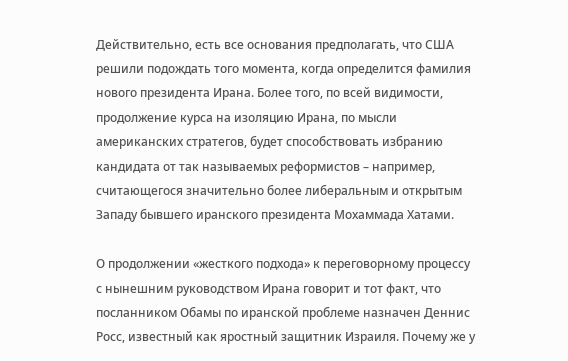Действительно, есть все основания предполагать, что США решили подождать того момента, когда определится фамилия нового президента Ирана. Более того, по всей видимости, продолжение курса на изоляцию Ирана, по мысли американских стратегов, будет способствовать избранию кандидата от так называемых реформистов – например, считающегося значительно более либеральным и открытым Западу бывшего иранского президента Мохаммада Хатами.

О продолжении «жесткого подхода» к переговорному процессу с нынешним руководством Ирана говорит и тот факт, что посланником Обамы по иранской проблеме назначен Деннис Росс, известный как яростный защитник Израиля. Почему же у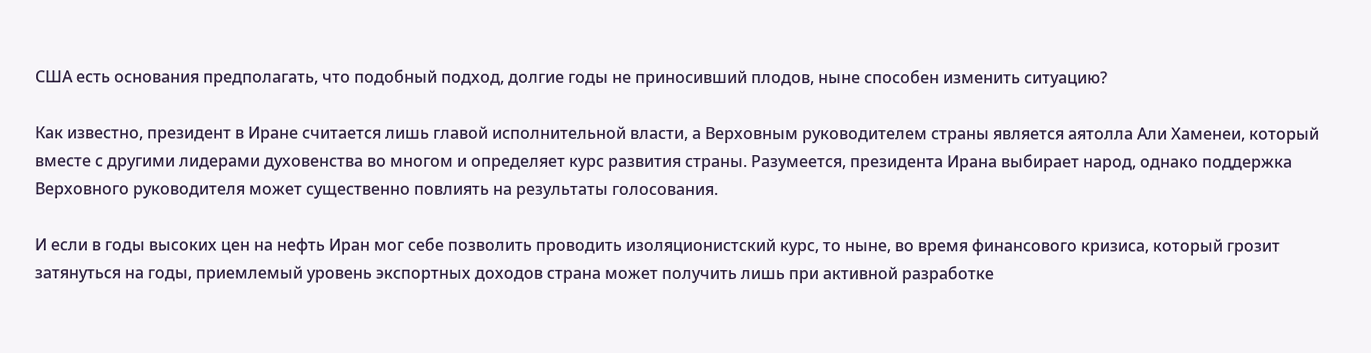США есть основания предполагать, что подобный подход, долгие годы не приносивший плодов, ныне способен изменить ситуацию?

Как известно, президент в Иране считается лишь главой исполнительной власти, а Верховным руководителем страны является аятолла Али Хаменеи, который вместе с другими лидерами духовенства во многом и определяет курс развития страны. Разумеется, президента Ирана выбирает народ, однако поддержка Верховного руководителя может существенно повлиять на результаты голосования.

И если в годы высоких цен на нефть Иран мог себе позволить проводить изоляционистский курс, то ныне, во время финансового кризиса, который грозит затянуться на годы, приемлемый уровень экспортных доходов страна может получить лишь при активной разработке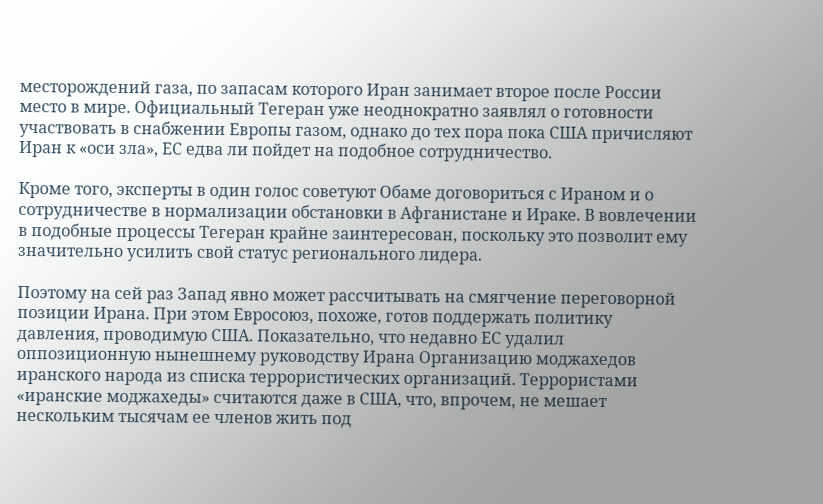месторождений газа, по запасам которого Иран занимает второе после России место в мире. Официальный Тегеран уже неоднократно заявлял о готовности участвовать в снабжении Европы газом, однако до тех пора пока США причисляют Иран к «оси зла», ЕС едва ли пойдет на подобное сотрудничество.

Кроме того, эксперты в один голос советуют Обаме договориться с Ираном и о сотрудничестве в нормализации обстановки в Афганистане и Ираке. В вовлечении в подобные процессы Тегеран крайне заинтересован, поскольку это позволит ему значительно усилить свой статус регионального лидера.

Поэтому на сей раз Запад явно может рассчитывать на смягчение переговорной позиции Ирана. При этом Евросоюз, похоже, готов поддержать политику давления, проводимую США. Показательно, что недавно ЕС удалил оппозиционную нынешнему руководству Ирана Организацию моджахедов иранского народа из списка террористических организаций. Террористами «иранские моджахеды» считаются даже в США, что, впрочем, не мешает нескольким тысячам ее членов жить под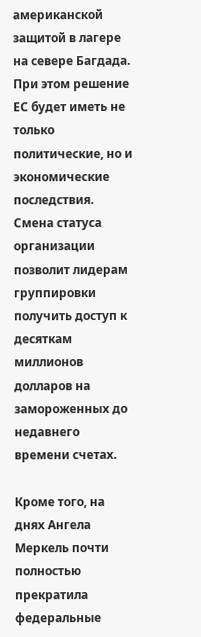американской защитой в лагере на севере Багдада. При этом решение ЕС будет иметь не только политические, но и экономические последствия. Смена статуса организации позволит лидерам группировки получить доступ к десяткам миллионов долларов на замороженных до недавнего времени счетах.

Кроме того, на днях Ангела Меркель почти полностью прекратила федеральные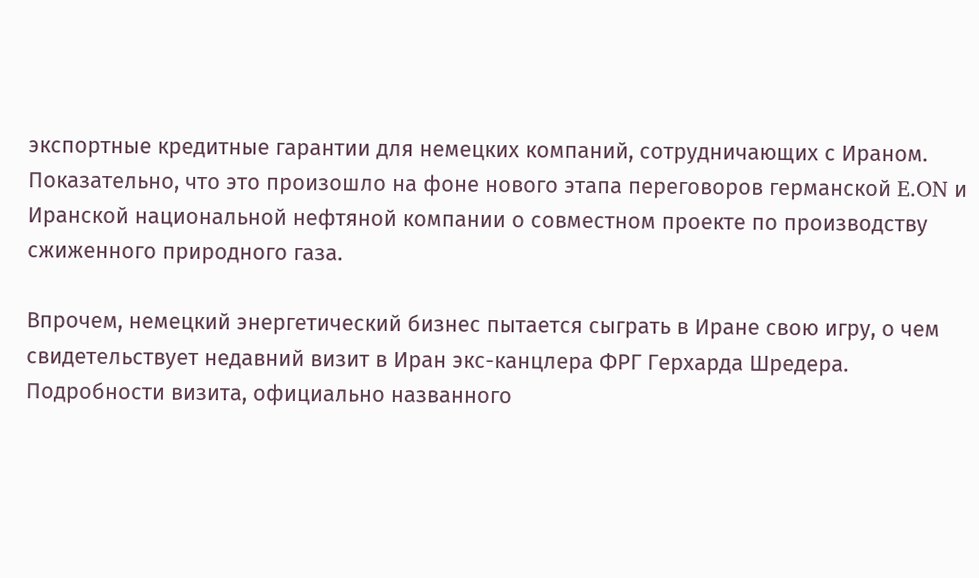экспортные кредитные гарантии для немецких компаний, сотрудничающих с Ираном. Показательно, что это произошло на фоне нового этапа переговоров германской E.ON и Иранской национальной нефтяной компании о совместном проекте по производству сжиженного природного газа.

Впрочем, немецкий энергетический бизнес пытается сыграть в Иране свою игру, о чем свидетельствует недавний визит в Иран экс-канцлера ФРГ Герхарда Шредера. Подробности визита, официально названного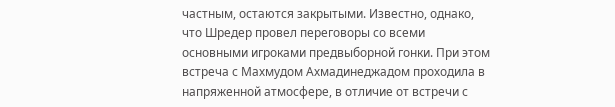частным, остаются закрытыми. Известно, однако, что Шредер провел переговоры со всеми основными игроками предвыборной гонки. При этом встреча с Махмудом Ахмадинеджадом проходила в напряженной атмосфере, в отличие от встречи с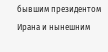бывшим президентом Ирана и нынешним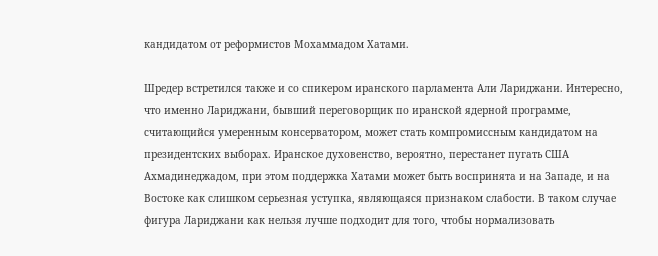кандидатом от реформистов Мохаммадом Хатами.

Шредер встретился также и со спикером иранского парламента Али Лариджани. Интересно, что именно Лариджани, бывший переговорщик по иранской ядерной программе, считающийся умеренным консерватором, может стать компромиссным кандидатом на президентских выборах. Иранское духовенство, вероятно, перестанет пугать США Ахмадинеджадом, при этом поддержка Хатами может быть воспринята и на Западе, и на Востоке как слишком серьезная уступка, являющаяся признаком слабости. В таком случае фигура Лариджани как нельзя лучше подходит для того, чтобы нормализовать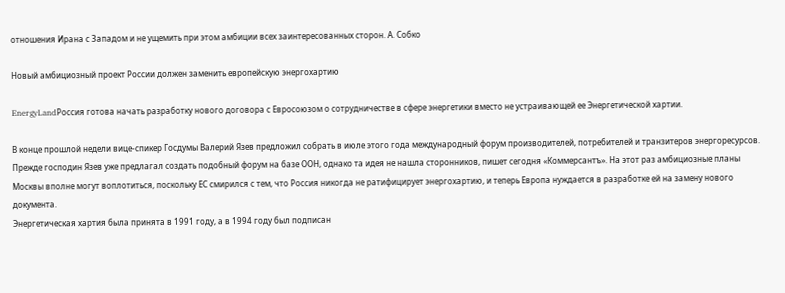отношения Ирана с Западом и не ущемить при этом амбиции всех заинтересованных сторон. А. Собко

Новый амбициозный проект России должен заменить европейскую энергохартию

EnergyLandРоссия готова начать разработку нового договора с Евросоюзом о сотрудничестве в сфере энергетики вместо не устраивающей ее Энергетической хартии.

В конце прошлой недели вице-спикер Госдумы Валерий Язев предложил собрать в июле этого года международный форум производителей, потребителей и транзитеров энергоресурсов. Прежде господин Язев уже предлагал создать подобный форум на базе ООН, однако та идея не нашла сторонников, пишет сегодня «Коммерсантъ». На этот раз амбициозные планы Москвы вполне могут воплотиться, поскольку ЕС смирился с тем, что Россия никогда не ратифицирует энергохартию, и теперь Европа нуждается в разработке ей на замену нового документа.
Энергетическая хартия была принята в 1991 году, а в 1994 году был подписан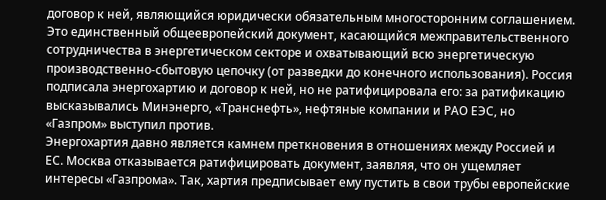договор к ней, являющийся юридически обязательным многосторонним соглашением. Это единственный общеевропейский документ, касающийся межправительственного сотрудничества в энергетическом секторе и охватывающий всю энергетическую производственно-сбытовую цепочку (от разведки до конечного использования). Россия подписала энергохартию и договор к ней, но не ратифицировала его: за ратификацию высказывались Минэнерго, «Транснефть», нефтяные компании и РАО ЕЭС, но «Газпром» выступил против.
Энергохартия давно является камнем преткновения в отношениях между Россией и ЕС. Москва отказывается ратифицировать документ, заявляя, что он ущемляет интересы «Газпрома». Так, хартия предписывает ему пустить в свои трубы европейские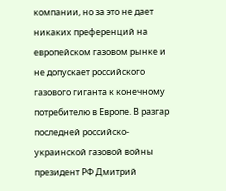компании, но за это не дает никаких преференций на европейском газовом рынке и не допускает российского газового гиганта к конечному потребителю в Европе. В разгар последней российско-украинской газовой войны президент РФ Дмитрий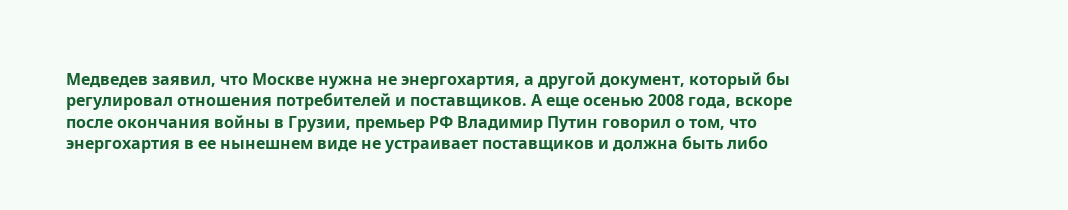Медведев заявил, что Москве нужна не энергохартия, а другой документ, который бы регулировал отношения потребителей и поставщиков. А еще осенью 2008 года, вскоре после окончания войны в Грузии, премьер РФ Владимир Путин говорил о том, что энергохартия в ее нынешнем виде не устраивает поставщиков и должна быть либо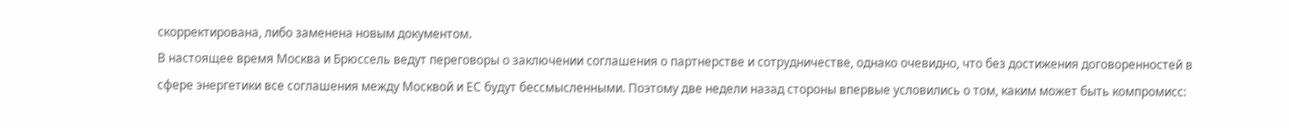скорректирована, либо заменена новым документом.
В настоящее время Москва и Брюссель ведут переговоры о заключении соглашения о партнерстве и сотрудничестве, однако очевидно, что без достижения договоренностей в сфере энергетики все соглашения между Москвой и ЕС будут бессмысленными. Поэтому две недели назад стороны впервые условились о том, каким может быть компромисс: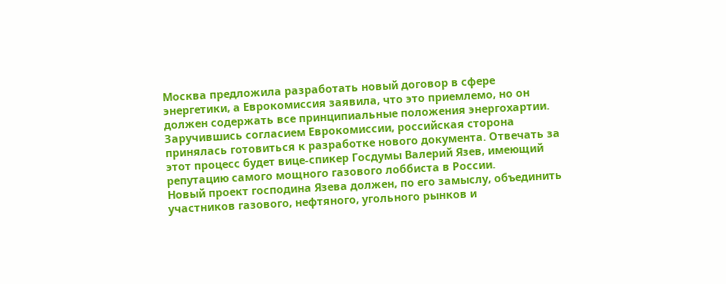Москва предложила разработать новый договор в сфере энергетики, а Еврокомиссия заявила, что это приемлемо, но он должен содержать все принципиальные положения энергохартии.
Заручившись согласием Еврокомиссии, российская сторона принялась готовиться к разработке нового документа. Отвечать за этот процесс будет вице-спикер Госдумы Валерий Язев, имеющий репутацию самого мощного газового лоббиста в России.
Новый проект господина Язева должен, по его замыслу, объединить участников газового, нефтяного, угольного рынков и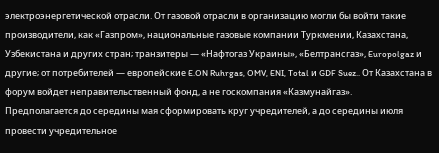электроэнергетической отрасли. От газовой отрасли в организацию могли бы войти такие производители, как «Газпром», национальные газовые компании Туркмении, Казахстана, Узбекистана и других стран; транзитеры — «Нафтогаз Украины», «Белтрансгаз», Europolgaz и другие; от потребителей — европейские E.ON Ruhrgas, OMV, ENI, Total и GDF Suez.. От Казахстана в форум войдет неправительственный фонд, а не госкомпания «Казмунайгаз».
Предполагается до середины мая сформировать круг учредителей, а до середины июля провести учредительное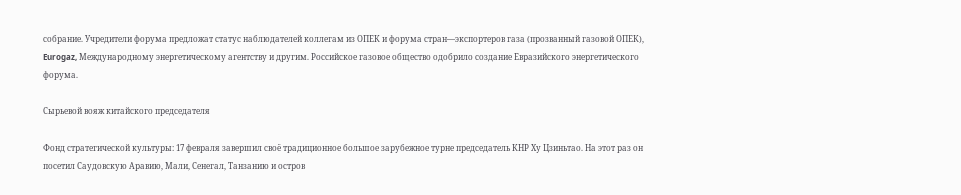собрание. Учредители форума предложат статус наблюдателей коллегам из ОПЕК и форума стран—экспортеров газа (прозванный газовой ОПЕК), Eurogaz, Международному энергетическому агентству и другим. Российское газовое общество одобрило создание Евразийского энергетического форума.

Сырьевой вояж китайского председателя

Фонд стратегической культуры: 17 февраля завершил своё традиционное большое зарубежное турне председатель КНР Ху Цзиньтао. На этот раз он посетил Саудовскую Аравию, Мали, Сенегал, Танзанию и остров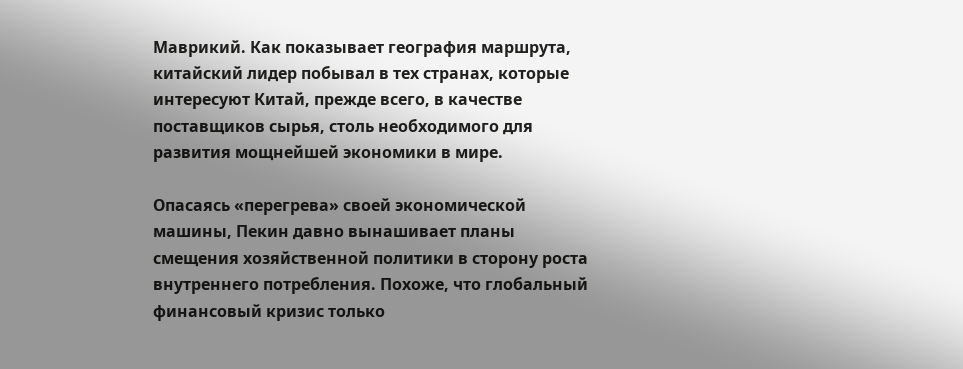Маврикий. Как показывает география маршрута, китайский лидер побывал в тех странах, которые интересуют Китай, прежде всего, в качестве поставщиков сырья, столь необходимого для развития мощнейшей экономики в мире.

Опасаясь «перегрева» своей экономической машины, Пекин давно вынашивает планы смещения хозяйственной политики в сторону роста внутреннего потребления. Похоже, что глобальный финансовый кризис только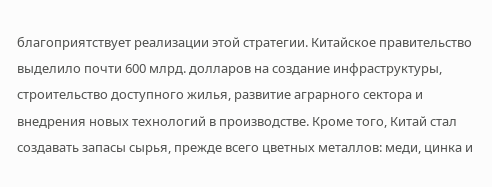благоприятствует реализации этой стратегии. Китайское правительство выделило почти 600 млрд. долларов на создание инфраструктуры, строительство доступного жилья, развитие аграрного сектора и внедрения новых технологий в производстве. Кроме того, Китай стал создавать запасы сырья, прежде всего цветных металлов: меди, цинка и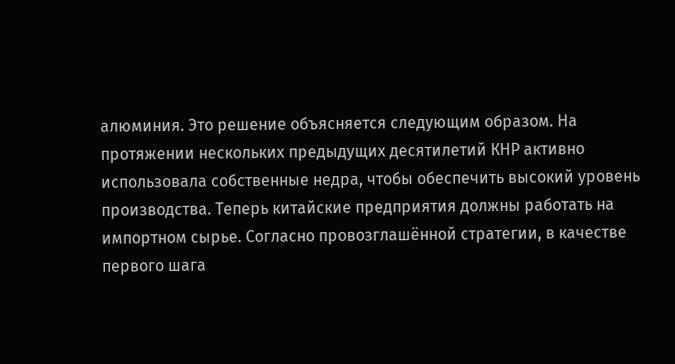алюминия. Это решение объясняется следующим образом. На протяжении нескольких предыдущих десятилетий КНР активно использовала собственные недра, чтобы обеспечить высокий уровень производства. Теперь китайские предприятия должны работать на импортном сырье. Согласно провозглашённой стратегии, в качестве первого шага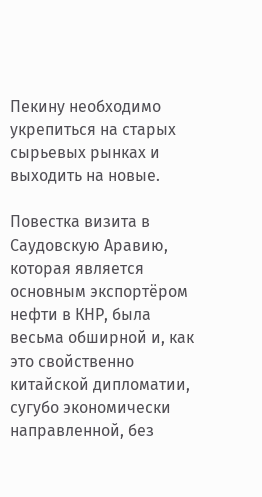Пекину необходимо укрепиться на старых сырьевых рынках и выходить на новые.

Повестка визита в Саудовскую Аравию, которая является основным экспортёром нефти в КНР, была весьма обширной и, как это свойственно китайской дипломатии, сугубо экономически направленной, без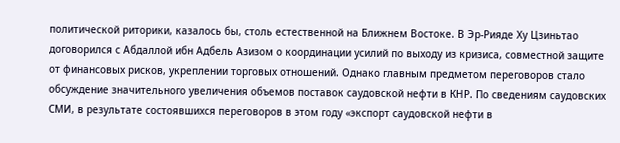политической риторики, казалось бы, столь естественной на Ближнем Востоке. В Эр-Рияде Ху Цзиньтао договорился с Абдаллой ибн Адбель Азизом о координации усилий по выходу из кризиса, совместной защите от финансовых рисков, укреплении торговых отношений. Однако главным предметом переговоров стало обсуждение значительного увеличения объемов поставок саудовской нефти в КНР. По сведениям саудовских СМИ, в результате состоявшихся переговоров в этом году «экспорт саудовской нефти в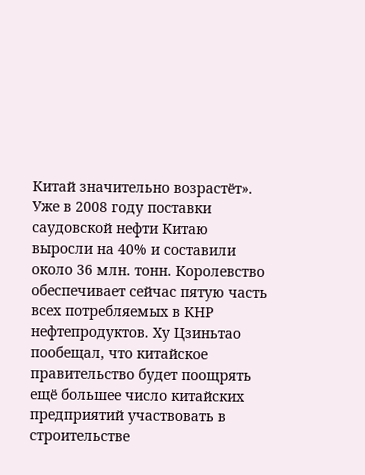Китай значительно возрастёт». Уже в 2008 году поставки саудовской нефти Китаю выросли на 40% и составили около 36 млн. тонн. Королевство обеспечивает сейчас пятую часть всех потребляемых в КНР нефтепродуктов. Ху Цзиньтао пообещал, что китайское правительство будет поощрять ещё большее число китайских предприятий участвовать в строительстве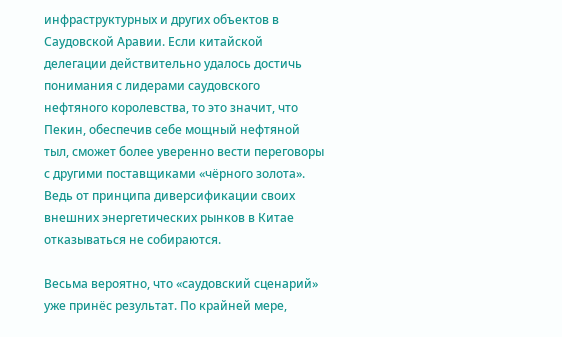инфраструктурных и других объектов в Саудовской Аравии. Если китайской делегации действительно удалось достичь понимания с лидерами саудовского нефтяного королевства, то это значит, что Пекин, обеспечив себе мощный нефтяной тыл, сможет более уверенно вести переговоры с другими поставщиками «чёрного золота». Ведь от принципа диверсификации своих внешних энергетических рынков в Китае отказываться не собираются.

Весьма вероятно, что «саудовский сценарий» уже принёс результат. По крайней мере,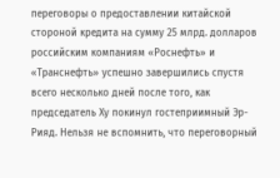переговоры о предоставлении китайской стороной кредита на сумму 25 млрд. долларов российским компаниям «Роснефть» и «Транснефть» успешно завершились спустя всего несколько дней после того, как председатель Ху покинул гостеприимный Эр-Рияд. Нельзя не вспомнить, что переговорный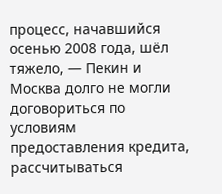процесс, начавшийся осенью 2008 года, шёл тяжело, — Пекин и Москва долго не могли договориться по условиям предоставления кредита, рассчитываться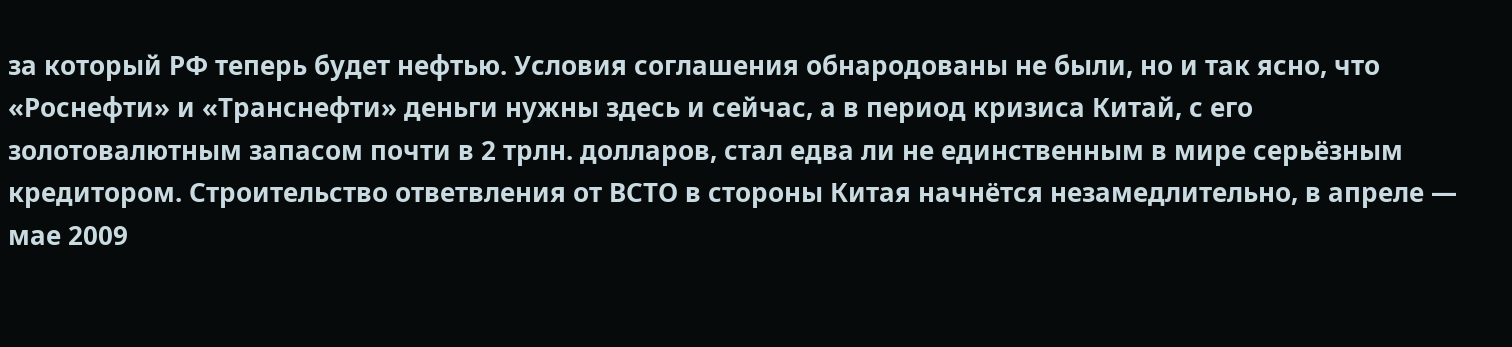за который РФ теперь будет нефтью. Условия соглашения обнародованы не были, но и так ясно, что «Роснефти» и «Транснефти» деньги нужны здесь и сейчас, а в период кризиса Китай, с его золотовалютным запасом почти в 2 трлн. долларов, стал едва ли не единственным в мире серьёзным кредитором. Строительство ответвления от ВСТО в стороны Китая начнётся незамедлительно, в апреле — мае 2009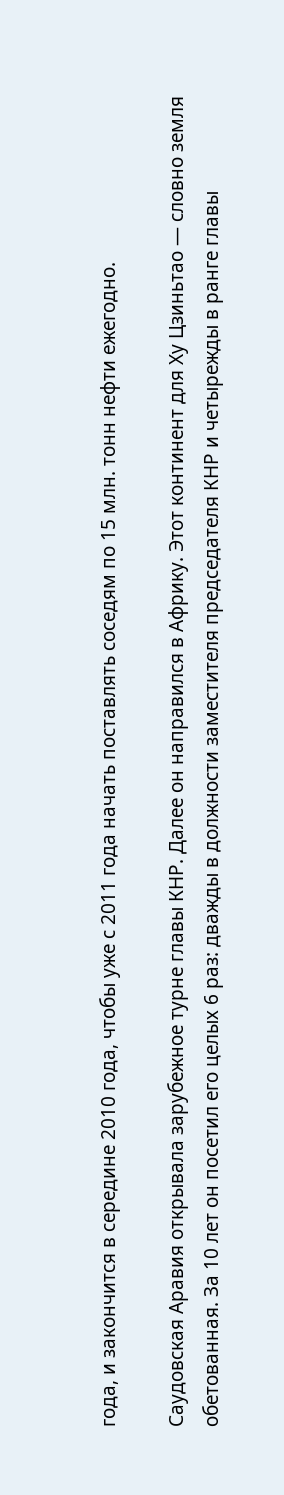года, и закончится в середине 2010 года, чтобы уже с 2011 года начать поставлять соседям по 15 млн. тонн нефти ежегодно.

Саудовская Аравия открывала зарубежное турне главы КНР. Далее он направился в Африку. Этот континент для Ху Цзиньтао — словно земля обетованная. За 10 лет он посетил его целых 6 раз: дважды в должности заместителя председателя КНР и четырежды в ранге главы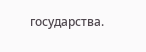государства.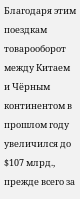Благодаря этим поездкам товарооборот между Китаем и Чёрным континентом в прошлом году увеличился до $107 млрд., прежде всего за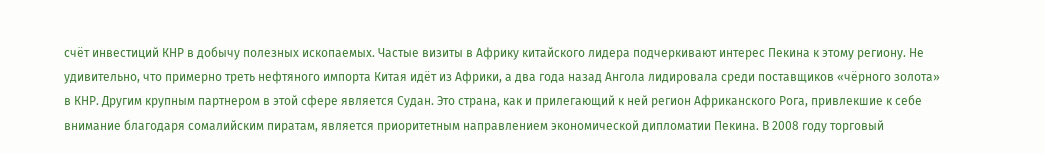счёт инвестиций КНР в добычу полезных ископаемых. Частые визиты в Африку китайского лидера подчеркивают интерес Пекина к этому региону. Не удивительно, что примерно треть нефтяного импорта Китая идёт из Африки, а два года назад Ангола лидировала среди поставщиков «чёрного золота» в КНР. Другим крупным партнером в этой сфере является Судан. Это страна, как и прилегающий к ней регион Африканского Рога, привлекшие к себе внимание благодаря сомалийским пиратам, является приоритетным направлением экономической дипломатии Пекина. В 2008 году торговый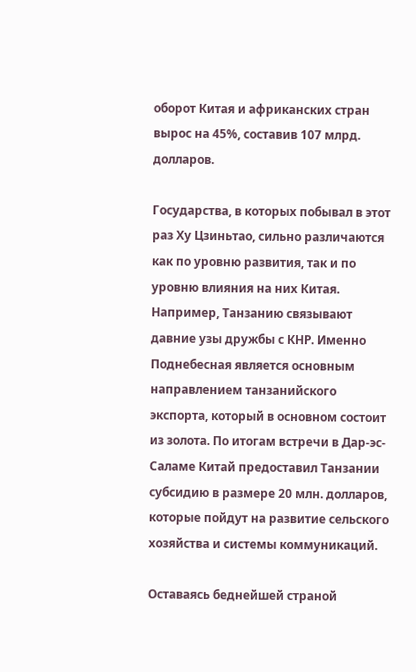оборот Китая и африканских стран вырос на 45%, составив 107 млрд. долларов.

Государства, в которых побывал в этот раз Ху Цзиньтао, сильно различаются как по уровню развития, так и по уровню влияния на них Китая. Например, Танзанию связывают давние узы дружбы с КНР. Именно Поднебесная является основным направлением танзанийского экспорта, который в основном состоит из золота. По итогам встречи в Дар-эс-Саламе Китай предоставил Танзании субсидию в размере 20 млн. долларов, которые пойдут на развитие сельского хозяйства и системы коммуникаций.

Оставаясь беднейшей страной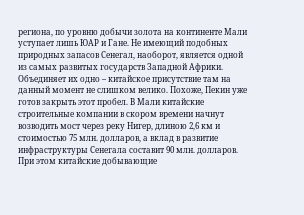региона, по уровню добычи золота на континенте Мали уступает лишь ЮАР и Гане. Не имеющий подобных природных запасов Сенегал, наоборот, является одной из самых развитых государств Западной Африки. Объединяет их одно – китайское присутствие там на данный момент не слишком велико. Похоже, Пекин уже готов закрыть этот пробел. В Мали китайские строительные компании в скором времени начнут возводить мост через реку Нигер, длиною 2,6 км и стоимостью 75 млн. долларов, а вклад в развитие инфраструктуры Сенегала составит 90 млн. долларов. При этом китайские добывающие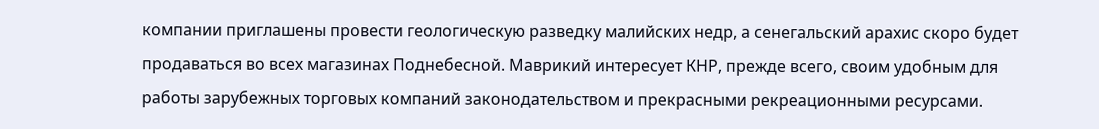компании приглашены провести геологическую разведку малийских недр, а сенегальский арахис скоро будет продаваться во всех магазинах Поднебесной. Маврикий интересует КНР, прежде всего, своим удобным для работы зарубежных торговых компаний законодательством и прекрасными рекреационными ресурсами.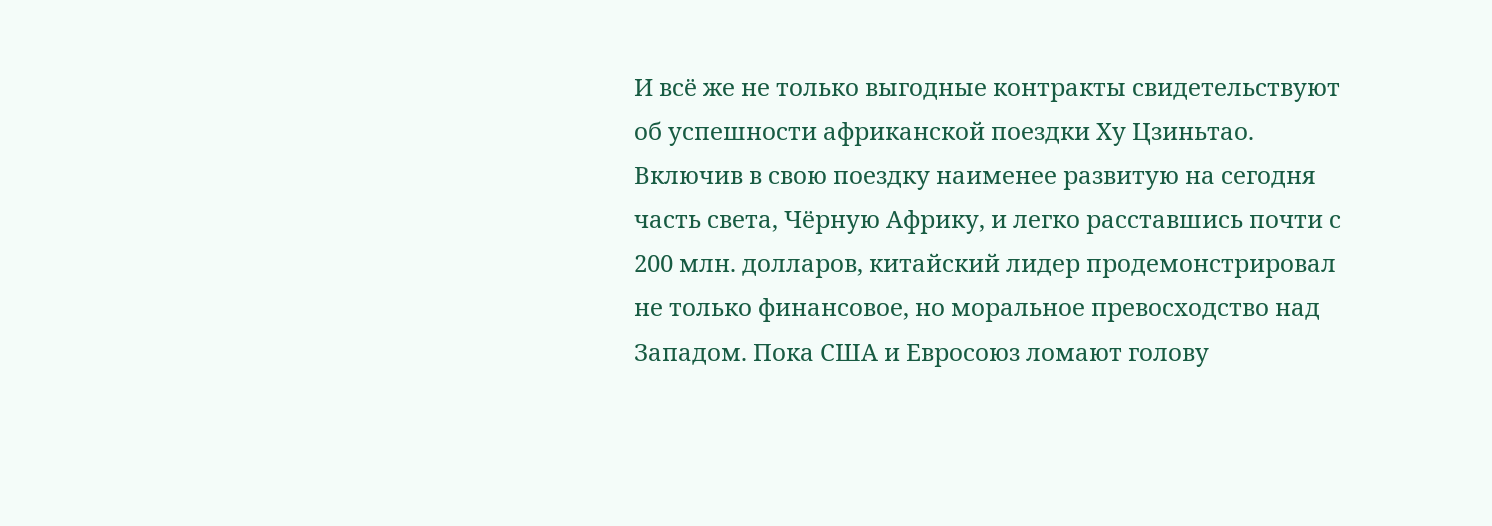И всё же не только выгодные контракты свидетельствуют об успешности африканской поездки Ху Цзиньтао. Включив в свою поездку наименее развитую на сегодня часть света, Чёрную Африку, и легко расставшись почти с 200 млн. долларов, китайский лидер продемонстрировал не только финансовое, но моральное превосходство над Западом. Пока США и Евросоюз ломают голову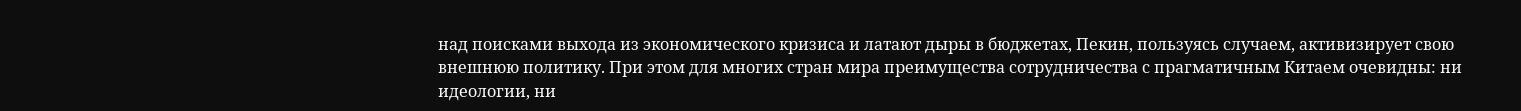над поисками выхода из экономического кризиса и латают дыры в бюджетах, Пекин, пользуясь случаем, активизирует свою внешнюю политику. При этом для многих стран мира преимущества сотрудничества с прагматичным Китаем очевидны: ни идеологии, ни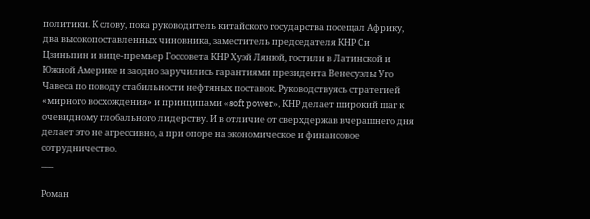политики. К слову, пока руководитель китайского государства посещал Африку, два высокопоставленных чиновника, заместитель председателя КНР Си Цзиньпин и вице-премьер Госсовета КНР Хуэй Лянюй, гостили в Латинской и Южной Америке и заодно заручились гарантиями президента Венесуэлы Уго Чавеса по поводу стабильности нефтяных поставок. Руководствуясь стратегией «мирного восхождения» и принципами «soft power», КНР делает широкий шаг к очевидному глобального лидерству. И в отличие от сверхдержав вчерашнего дня делает это не агрессивно, а при опоре на экономическое и финансовое сотрудничество.
___

Роман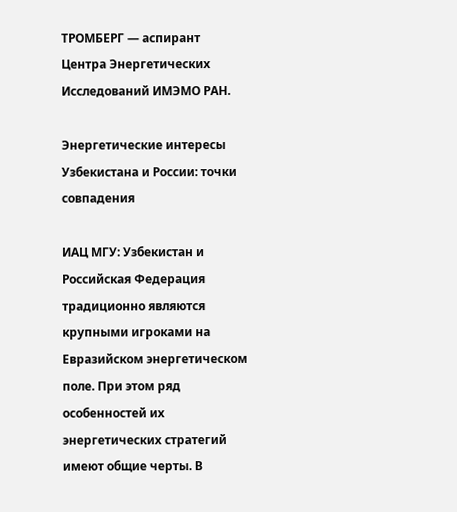ТРОМБЕРГ — аспирант Центра Энергетических Исследований ИМЭМО РАН.

Энергетические интересы Узбекистана и России: точки совпадения

ИАЦ МГУ: Узбекистан и Российская Федерация традиционно являются крупными игроками на Евразийском энергетическом поле. При этом ряд особенностей их энергетических стратегий имеют общие черты. В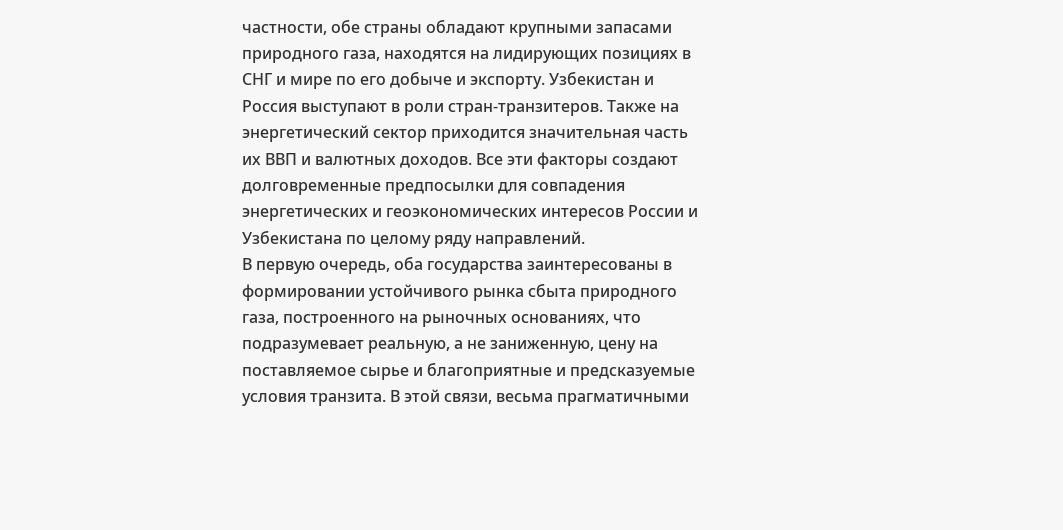частности, обе страны обладают крупными запасами природного газа, находятся на лидирующих позициях в СНГ и мире по его добыче и экспорту. Узбекистан и Россия выступают в роли стран-транзитеров. Также на энергетический сектор приходится значительная часть их ВВП и валютных доходов. Все эти факторы создают долговременные предпосылки для совпадения энергетических и геоэкономических интересов России и Узбекистана по целому ряду направлений.
В первую очередь, оба государства заинтересованы в формировании устойчивого рынка сбыта природного газа, построенного на рыночных основаниях, что подразумевает реальную, а не заниженную, цену на поставляемое сырье и благоприятные и предсказуемые условия транзита. В этой связи, весьма прагматичными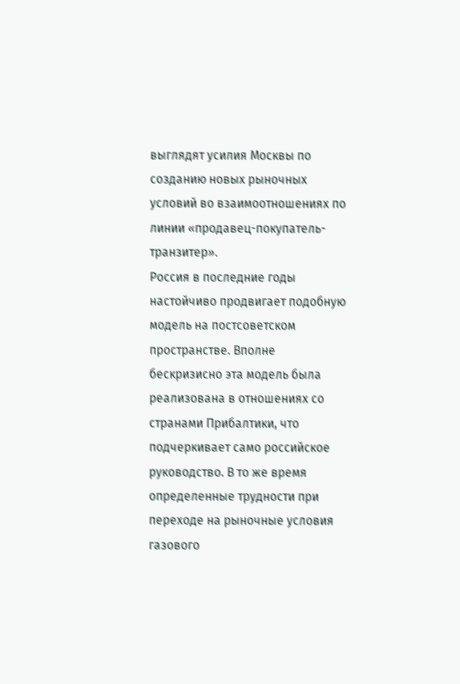выглядят усилия Москвы по созданию новых рыночных условий во взаимоотношениях по линии «продавец-покупатель-транзитер».
Россия в последние годы настойчиво продвигает подобную модель на постсоветском пространстве. Вполне бескризисно эта модель была реализована в отношениях со странами Прибалтики, что подчеркивает само российское руководство. В то же время определенные трудности при переходе на рыночные условия газового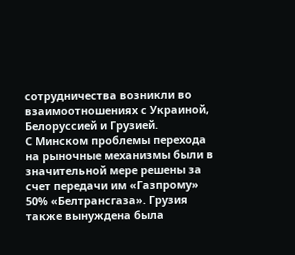сотрудничества возникли во взаимоотношениях с Украиной, Белоруссией и Грузией.
С Минском проблемы перехода на рыночные механизмы были в значительной мере решены за счет передачи им «Газпрому» 50% «Белтрансгаза». Грузия также вынуждена была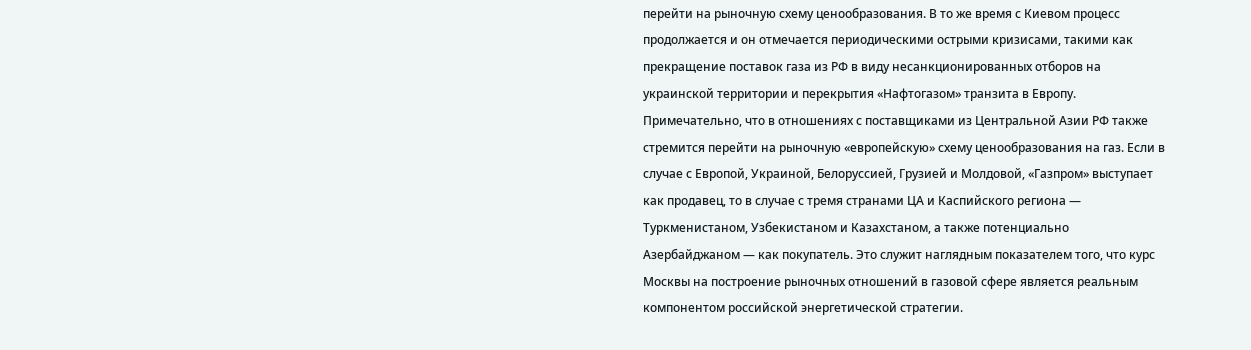перейти на рыночную схему ценообразования. В то же время с Киевом процесс продолжается и он отмечается периодическими острыми кризисами, такими как прекращение поставок газа из РФ в виду несанкционированных отборов на украинской территории и перекрытия «Нафтогазом» транзита в Европу.
Примечательно, что в отношениях с поставщиками из Центральной Азии РФ также стремится перейти на рыночную «европейскую» схему ценообразования на газ. Если в случае с Европой, Украиной, Белоруссией, Грузией и Молдовой, «Газпром» выступает как продавец, то в случае с тремя странами ЦА и Каспийского региона — Туркменистаном, Узбекистаном и Казахстаном, а также потенциально Азербайджаном — как покупатель. Это служит наглядным показателем того, что курс Москвы на построение рыночных отношений в газовой сфере является реальным компонентом российской энергетической стратегии.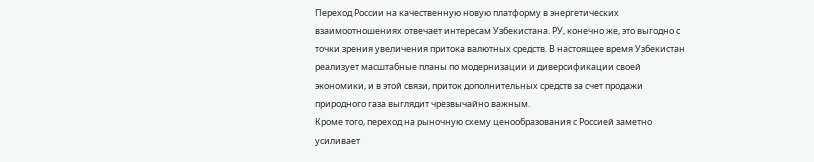Переход России на качественную новую платформу в энергетических взаимоотношениях отвечает интересам Узбекистана. РУ, конечно же, это выгодно с точки зрения увеличения притока валютных средств. В настоящее время Узбекистан реализует масштабные планы по модернизации и диверсификации своей экономики, и в этой связи, приток дополнительных средств за счет продажи природного газа выглядит чрезвычайно важным.
Кроме того, переход на рыночную схему ценообразования с Россией заметно усиливает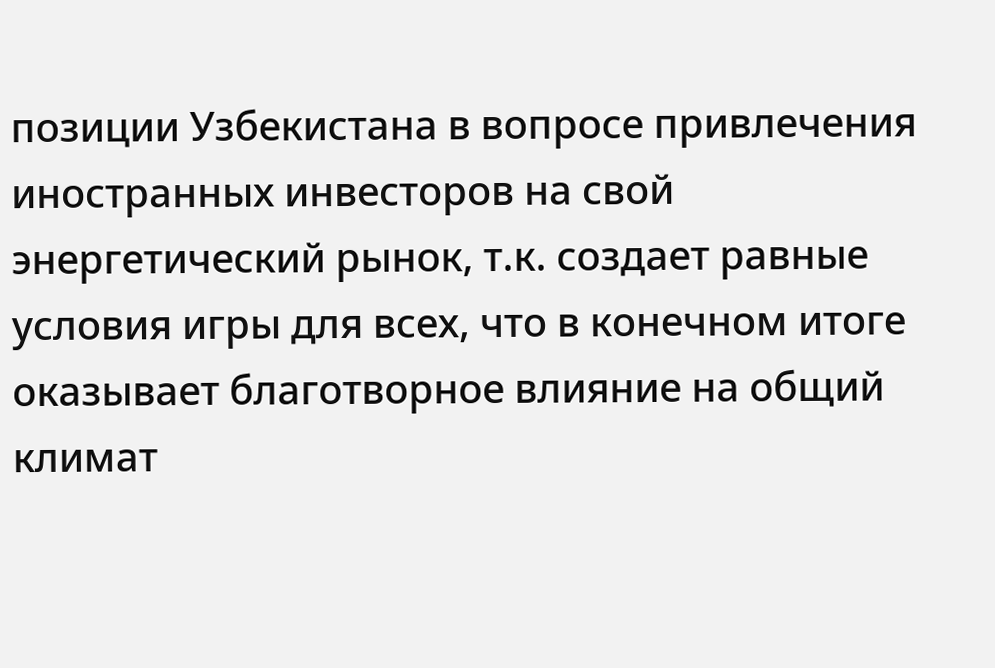позиции Узбекистана в вопросе привлечения иностранных инвесторов на свой энергетический рынок, т.к. создает равные условия игры для всех, что в конечном итоге оказывает благотворное влияние на общий климат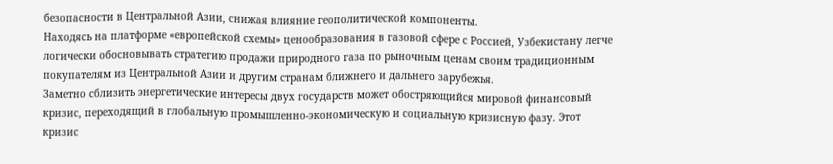безопасности в Центральной Азии, снижая влияние геополитической компоненты.
Находясь на платформе «европейской схемы» ценообразования в газовой сфере с Россией, Узбекистану легче логически обосновывать стратегию продажи природного газа по рыночным ценам своим традиционным покупателям из Центральной Азии и другим странам ближнего и дальнего зарубежья.
Заметно сблизить энергетические интересы двух государств может обостряющийся мировой финансовый кризис, переходящий в глобальную промышленно-экономическую и социальную кризисную фазу. Этот кризис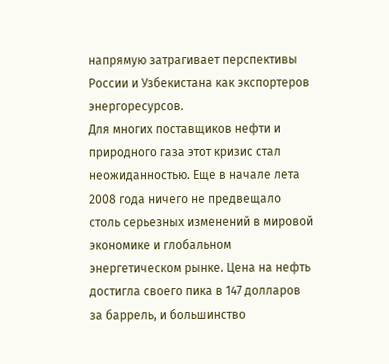напрямую затрагивает перспективы России и Узбекистана как экспортеров энергоресурсов.
Для многих поставщиков нефти и природного газа этот кризис стал неожиданностью. Еще в начале лета 2008 года ничего не предвещало столь серьезных изменений в мировой экономике и глобальном энергетическом рынке. Цена на нефть достигла своего пика в 147 долларов за баррель, и большинство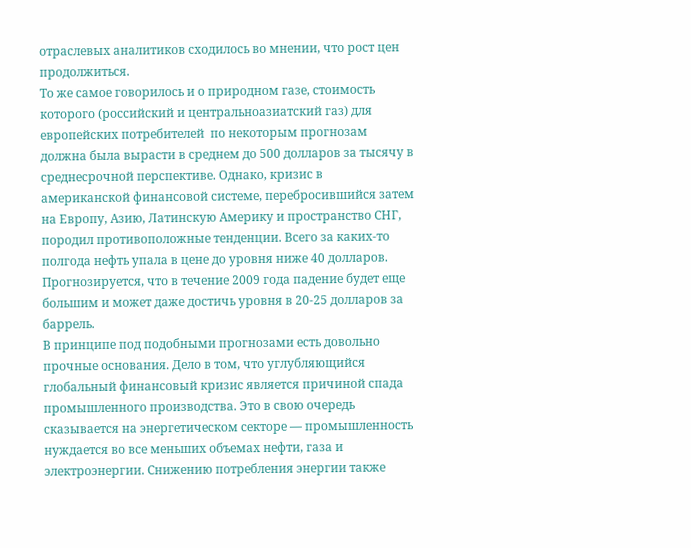отраслевых аналитиков сходилось во мнении, что рост цен продолжиться.
То же самое говорилось и о природном газе, стоимость которого (российский и центральноазиатский газ) для европейских потребителей  по некоторым прогнозам должна была вырасти в среднем до 500 долларов за тысячу в среднесрочной перспективе. Однако, кризис в американской финансовой системе, перебросившийся затем на Европу, Азию, Латинскую Америку и пространство СНГ, породил противоположные тенденции. Всего за каких-то полгода нефть упала в цене до уровня ниже 40 долларов. Прогнозируется, что в течение 2009 года падение будет еще большим и может даже достичь уровня в 20-25 долларов за баррель.
В принципе под подобными прогнозами есть довольно прочные основания. Дело в том, что углубляющийся глобальный финансовый кризис является причиной спада промышленного производства. Это в свою очередь сказывается на энергетическом секторе — промышленность нуждается во все меньших объемах нефти, газа и электроэнергии. Снижению потребления энергии также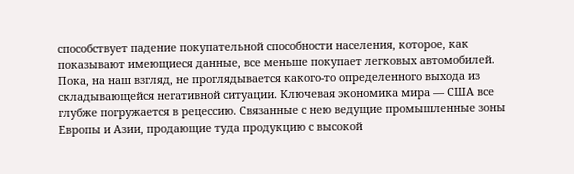способствует падение покупательной способности населения, которое, как показывают имеющиеся данные, все меньше покупает легковых автомобилей.
Пока, на наш взгляд, не проглядывается какого-то определенного выхода из складывающейся негативной ситуации. Ключевая экономика мира — США все глубже погружается в рецессию. Связанные с нею ведущие промышленные зоны Европы и Азии, продающие туда продукцию с высокой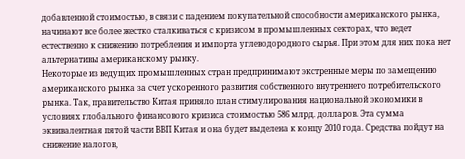добавленной стоимостью, в связи с падением покупательной способности американского рынка, начинают все более жестко сталкиваться с кризисом в промышленных секторах, что ведет естественно к снижению потребления и импорта углеводородного сырья. При этом для них пока нет альтернативы американскому рынку.
Некоторые из ведущих промышленных стран предпринимают экстренные меры по замещению американского рынка за счет ускоренного развития собственного внутреннего потребительского рынка. Так, правительство Китая приняло план стимулирования национальной экономики в условиях глобального финансового кризиса стоимостью 586 млрд. долларов. Эта сумма эквивалентная пятой части ВВП Китая и она будет выделена к концу 2010 года. Средства пойдут на снижение налогов,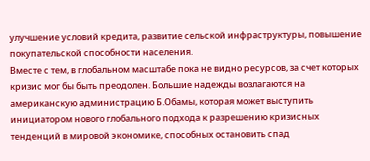улучшение условий кредита, развитие сельской инфраструктуры, повышение покупательской способности населения.
Вместе с тем, в глобальном масштабе пока не видно ресурсов, за счет которых кризис мог бы быть преодолен. Большие надежды возлагаются на американскую администрацию Б.Обамы, которая может выступить инициатором нового глобального подхода к разрешению кризисных тенденций в мировой экономике, способных остановить спад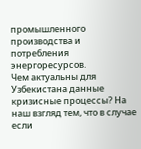промышленного производства и потребления энергоресурсов.
Чем актуальны для Узбекистана данные кризисные процессы? На наш взгляд тем, что в случае если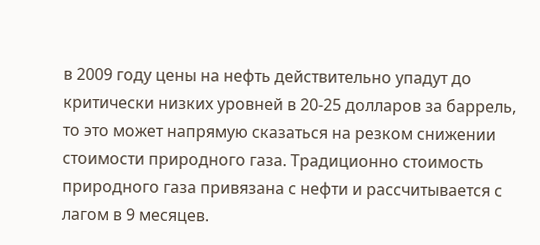в 2009 году цены на нефть действительно упадут до критически низких уровней в 20-25 долларов за баррель, то это может напрямую сказаться на резком снижении стоимости природного газа. Традиционно стоимость природного газа привязана с нефти и рассчитывается с лагом в 9 месяцев.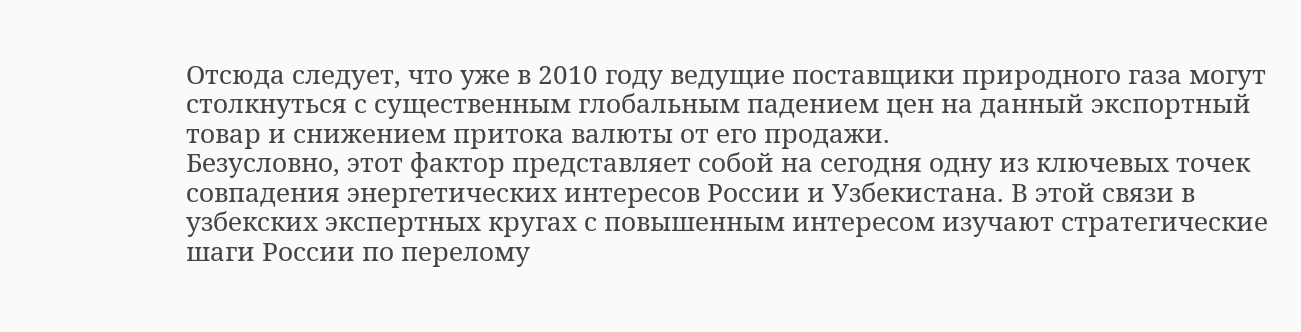Отсюда следует, что уже в 2010 году ведущие поставщики природного газа могут столкнуться с существенным глобальным падением цен на данный экспортный товар и снижением притока валюты от его продажи.
Безусловно, этот фактор представляет собой на сегодня одну из ключевых точек совпадения энергетических интересов России и Узбекистана. В этой связи в узбекских экспертных кругах с повышенным интересом изучают стратегические шаги России по перелому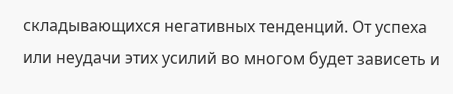складывающихся негативных тенденций. От успеха или неудачи этих усилий во многом будет зависеть и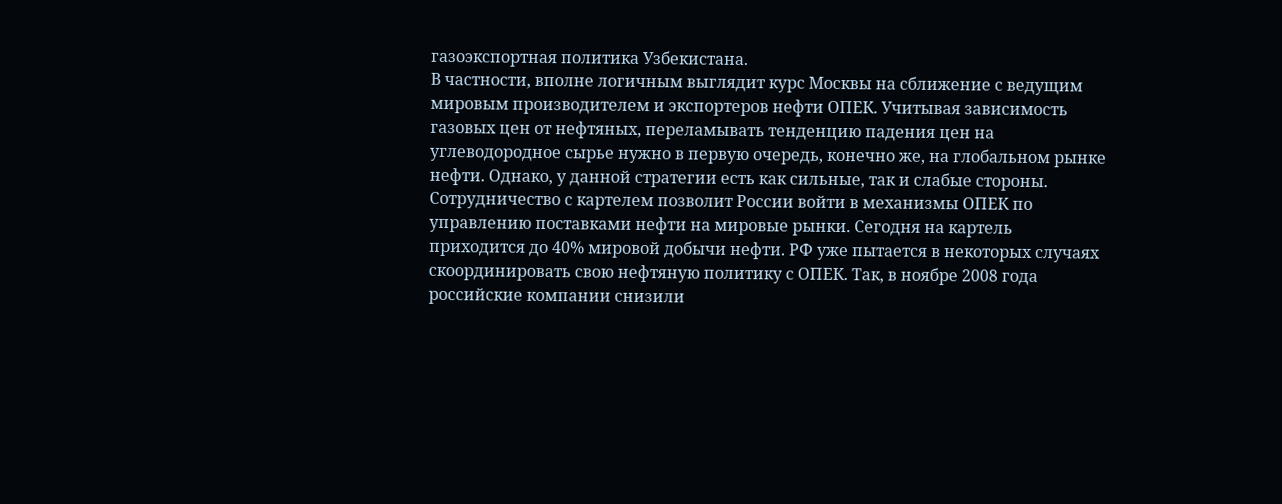газоэкспортная политика Узбекистана.
В частности, вполне логичным выглядит курс Москвы на сближение с ведущим мировым производителем и экспортеров нефти ОПЕК. Учитывая зависимость газовых цен от нефтяных, переламывать тенденцию падения цен на углеводородное сырье нужно в первую очередь, конечно же, на глобальном рынке нефти. Однако, у данной стратегии есть как сильные, так и слабые стороны.
Сотрудничество с картелем позволит России войти в механизмы ОПЕК по управлению поставками нефти на мировые рынки. Сегодня на картель приходится до 40% мировой добычи нефти. РФ уже пытается в некоторых случаях скоординировать свою нефтяную политику с ОПЕК. Так, в ноябре 2008 года российские компании снизили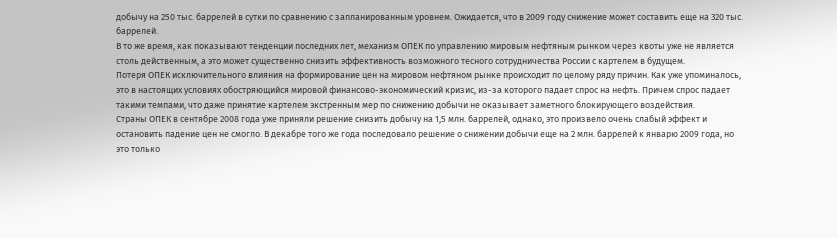добычу на 250 тыс. баррелей в сутки по сравнению с запланированным уровнем. Ожидается, что в 2009 году снижение может составить еще на 320 тыс. баррелей.
В то же время, как показывают тенденции последних лет, механизм ОПЕК по управлению мировым нефтяным рынком через квоты уже не является столь действенным, а это может существенно снизить эффективность возможного тесного сотрудничества России с картелем в будущем.
Потеря ОПЕК исключительного влияния на формирование цен на мировом нефтяном рынке происходит по целому ряду причин. Как уже упоминалось, это в настоящих условиях обостряющийся мировой финансово-экономический кризис, из-за которого падает спрос на нефть. Причем спрос падает такими темпами, что даже принятие картелем экстренным мер по снижению добычи не оказывает заметного блокирующего воздействия.
Страны ОПЕК в сентябре 2008 года уже приняли решение снизить добычу на 1,5 млн. баррелей, однако, это произвело очень слабый эффект и остановить падение цен не смогло. В декабре того же года последовало решение о снижении добычи еще на 2 млн. баррелей к январю 2009 года, но это только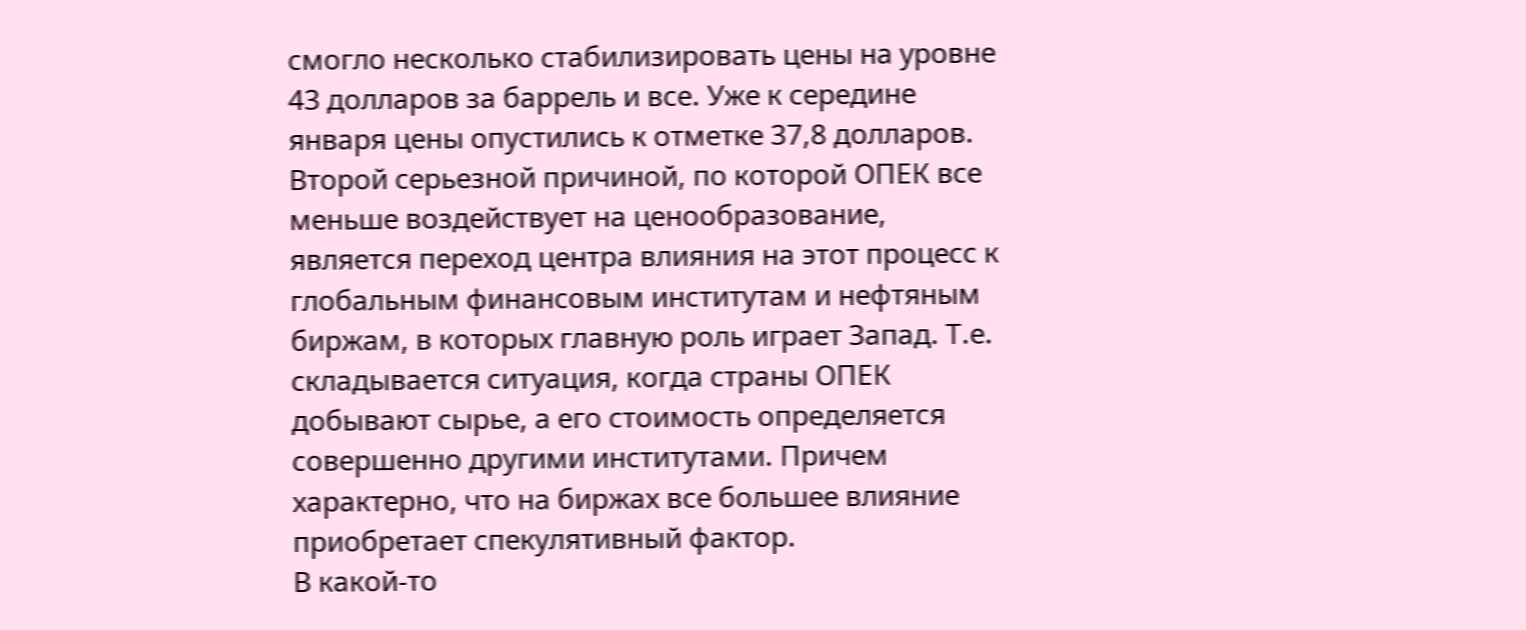смогло несколько стабилизировать цены на уровне 43 долларов за баррель и все. Уже к середине января цены опустились к отметке 37,8 долларов.
Второй серьезной причиной, по которой ОПЕК все меньше воздействует на ценообразование, является переход центра влияния на этот процесс к глобальным финансовым институтам и нефтяным биржам, в которых главную роль играет Запад. Т.е. складывается ситуация, когда страны ОПЕК добывают сырье, а его стоимость определяется совершенно другими институтами. Причем характерно, что на биржах все большее влияние приобретает спекулятивный фактор.
В какой-то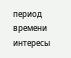период времени интересы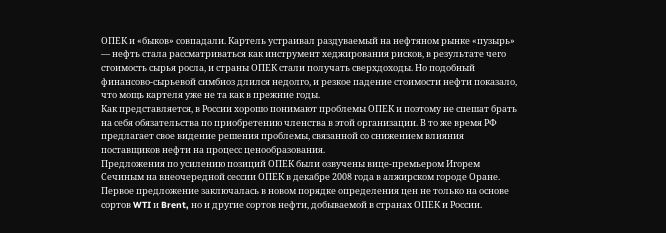ОПЕК и «быков» совпадали. Картель устраивал раздуваемый на нефтяном рынке «пузырь» — нефть стала рассматриваться как инструмент хеджирования рисков, в результате чего стоимость сырья росла, и страны ОПЕК стали получать сверхдоходы. Но подобный финансово-сырьевой симбиоз длился недолго, и резкое падение стоимости нефти показало, что мощь картеля уже не та как в прежние годы.
Как представляется, в России хорошо понимают проблемы ОПЕК и поэтому не спешат брать на себя обязательства по приобретению членства в этой организации. В то же время РФ предлагает свое видение решения проблемы, связанной со снижением влияния поставщиков нефти на процесс ценообразования.
Предложения по усилению позиций ОПЕК были озвучены вице-премьером Игорем Сечиным на внеочередной сессии ОПЕК в декабре 2008 года в алжирском городе Оране. Первое предложение заключалась в новом порядке определения цен не только на основе сортов WTI и Brent, но и другие сортов нефти, добываемой в странах ОПЕК и России.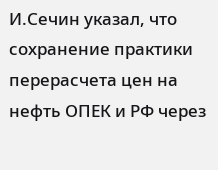И.Сечин указал, что сохранение практики перерасчета цен на нефть ОПЕК и РФ через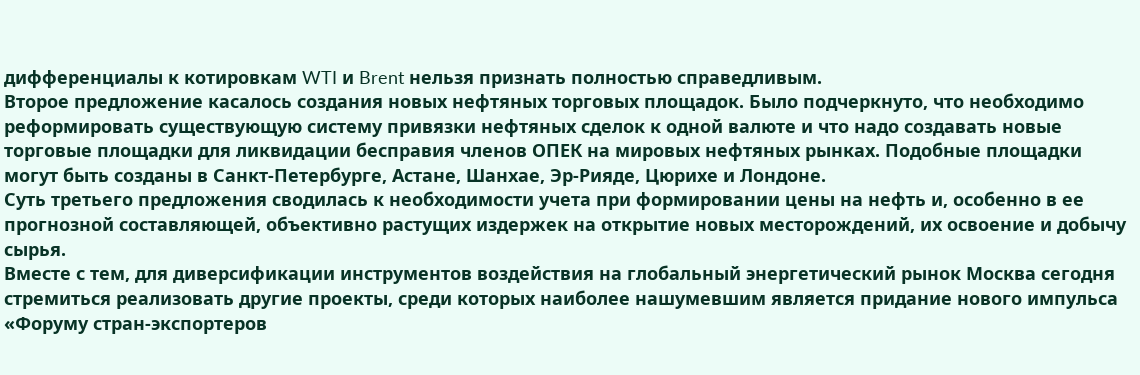дифференциалы к котировкам WTI и Brent нельзя признать полностью справедливым.
Второе предложение касалось создания новых нефтяных торговых площадок. Было подчеркнуто, что необходимо реформировать существующую систему привязки нефтяных сделок к одной валюте и что надо создавать новые торговые площадки для ликвидации бесправия членов ОПЕК на мировых нефтяных рынках. Подобные площадки могут быть созданы в Санкт-Петербурге, Астане, Шанхае, Эр-Рияде, Цюрихе и Лондоне.
Суть третьего предложения сводилась к необходимости учета при формировании цены на нефть и, особенно в ее прогнозной составляющей, объективно растущих издержек на открытие новых месторождений, их освоение и добычу сырья.
Вместе с тем, для диверсификации инструментов воздействия на глобальный энергетический рынок Москва сегодня стремиться реализовать другие проекты, среди которых наиболее нашумевшим является придание нового импульса «Форуму стран-экспортеров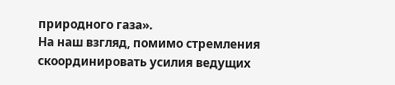природного газа».
На наш взгляд, помимо стремления скоординировать усилия ведущих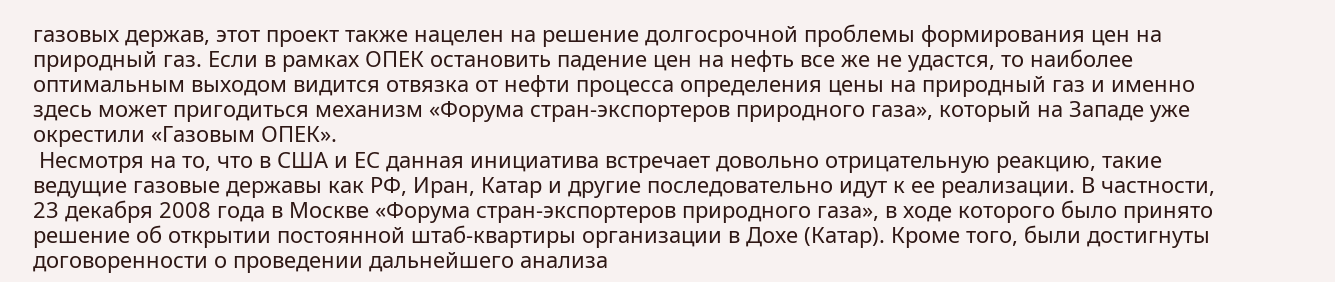газовых держав, этот проект также нацелен на решение долгосрочной проблемы формирования цен на природный газ. Если в рамках ОПЕК остановить падение цен на нефть все же не удастся, то наиболее оптимальным выходом видится отвязка от нефти процесса определения цены на природный газ и именно здесь может пригодиться механизм «Форума стран-экспортеров природного газа», который на Западе уже окрестили «Газовым ОПЕК».
 Несмотря на то, что в США и ЕС данная инициатива встречает довольно отрицательную реакцию, такие ведущие газовые державы как РФ, Иран, Катар и другие последовательно идут к ее реализации. В частности, 23 декабря 2008 года в Москве «Форума стран-экспортеров природного газа», в ходе которого было принято решение об открытии постоянной штаб-квартиры организации в Дохе (Катар). Кроме того, были достигнуты договоренности о проведении дальнейшего анализа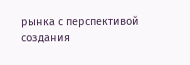рынка с перспективой создания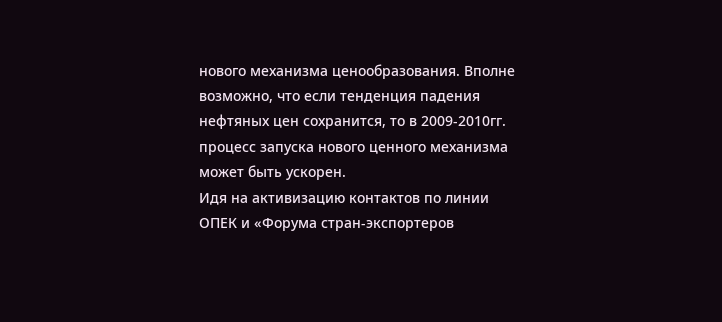нового механизма ценообразования. Вполне возможно, что если тенденция падения нефтяных цен сохранится, то в 2009-2010гг. процесс запуска нового ценного механизма может быть ускорен.
Идя на активизацию контактов по линии ОПЕК и «Форума стран-экспортеров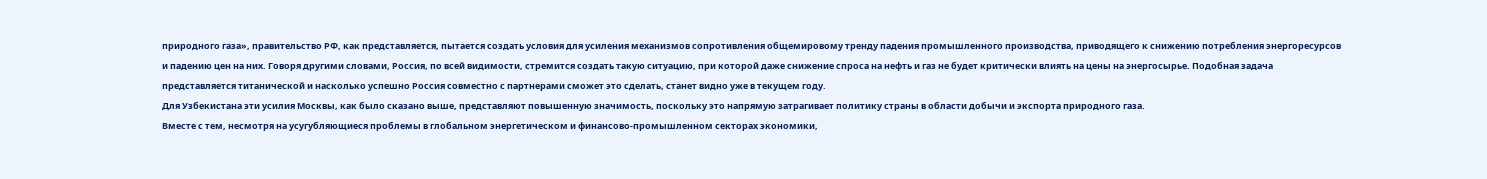природного газа», правительство РФ, как представляется, пытается создать условия для усиления механизмов сопротивления общемировому тренду падения промышленного производства, приводящего к снижению потребления энергоресурсов и падению цен на них. Говоря другими словами, Россия, по всей видимости, стремится создать такую ситуацию, при которой даже снижение спроса на нефть и газ не будет критически влиять на цены на энергосырье. Подобная задача представляется титанической и насколько успешно Россия совместно с партнерами сможет это сделать, станет видно уже в текущем году.
Для Узбекистана эти усилия Москвы, как было сказано выше, представляют повышенную значимость, поскольку это напрямую затрагивает политику страны в области добычи и экспорта природного газа.
Вместе с тем, несмотря на усугубляющиеся проблемы в глобальном энергетическом и финансово-промышленном секторах экономики,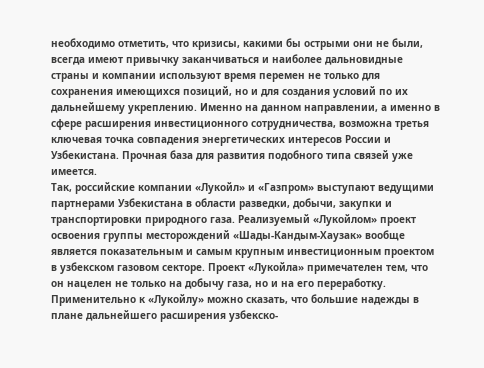необходимо отметить, что кризисы, какими бы острыми они не были, всегда имеют привычку заканчиваться и наиболее дальновидные страны и компании используют время перемен не только для сохранения имеющихся позиций, но и для создания условий по их дальнейшему укреплению. Именно на данном направлении, а именно в сфере расширения инвестиционного сотрудничества, возможна третья ключевая точка совпадения энергетических интересов России и Узбекистана. Прочная база для развития подобного типа связей уже имеется.
Так, российские компании «Лукойл» и «Газпром» выступают ведущими партнерами Узбекистана в области разведки, добычи, закупки и транспортировки природного газа. Реализуемый «Лукойлом» проект освоения группы месторождений «Шады-Кандым-Хаузак» вообще является показательным и самым крупным инвестиционным проектом в узбекском газовом секторе. Проект «Лукойла» примечателен тем, что он нацелен не только на добычу газа, но и на его переработку. Применительно к «Лукойлу» можно сказать, что большие надежды в плане дальнейшего расширения узбекско-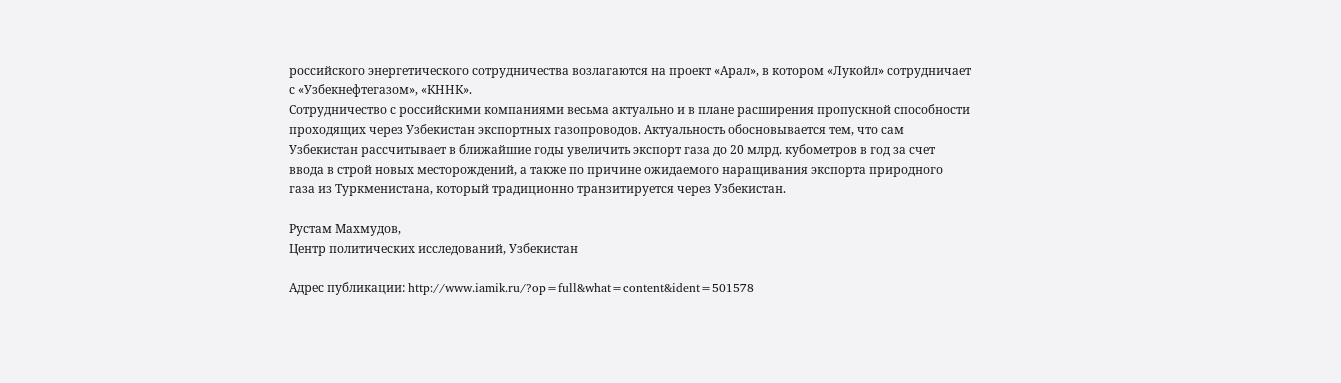российского энергетического сотрудничества возлагаются на проект «Арал», в котором «Лукойл» сотрудничает с «Узбекнефтегазом», «КННК».
Сотрудничество с российскими компаниями весьма актуально и в плане расширения пропускной способности проходящих через Узбекистан экспортных газопроводов. Актуальность обосновывается тем, что сам Узбекистан рассчитывает в ближайшие годы увеличить экспорт газа до 20 млрд. кубометров в год за счет ввода в строй новых месторождений, а также по причине ожидаемого наращивания экспорта природного газа из Туркменистана, который традиционно транзитируется через Узбекистан.

Рустам Махмудов,
Центр политических исследований, Узбекистан

Адрес публикации: http://www.iamik.ru/?op=full&what=content&ident=501578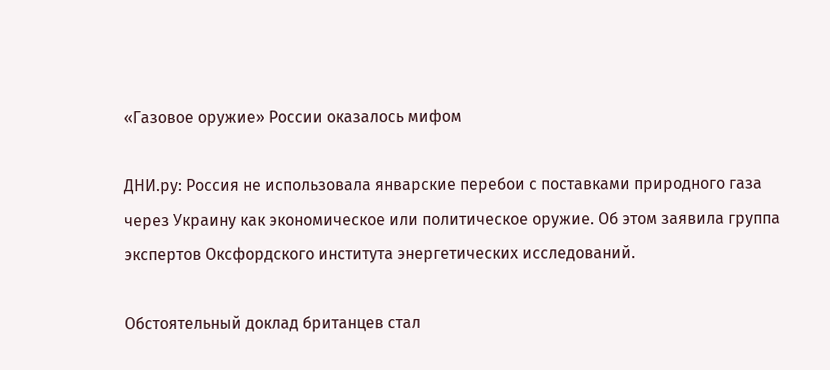«Газовое оружие» России оказалось мифом

ДНИ.ру: Россия не использовала январские перебои с поставками природного газа через Украину как экономическое или политическое оружие. Об этом заявила группа экспертов Оксфордского института энергетических исследований.

Обстоятельный доклад британцев стал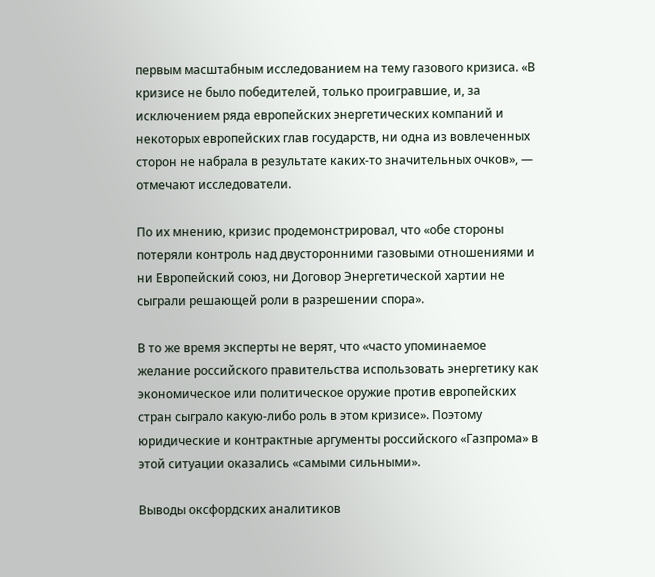первым масштабным исследованием на тему газового кризиса. «В кризисе не было победителей, только проигравшие, и, за исключением ряда европейских энергетических компаний и некоторых европейских глав государств, ни одна из вовлеченных сторон не набрала в результате каких-то значительных очков», — отмечают исследователи.

По их мнению, кризис продемонстрировал, что «обе стороны потеряли контроль над двусторонними газовыми отношениями и ни Европейский союз, ни Договор Энергетической хартии не сыграли решающей роли в разрешении спора».

В то же время эксперты не верят, что «часто упоминаемое желание российского правительства использовать энергетику как экономическое или политическое оружие против европейских стран сыграло какую-либо роль в этом кризисе». Поэтому юридические и контрактные аргументы российского «Газпрома» в этой ситуации оказались «самыми сильными».

Выводы оксфордских аналитиков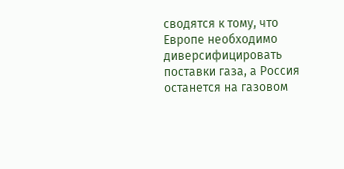сводятся к тому, что Европе необходимо диверсифицировать поставки газа, а Россия останется на газовом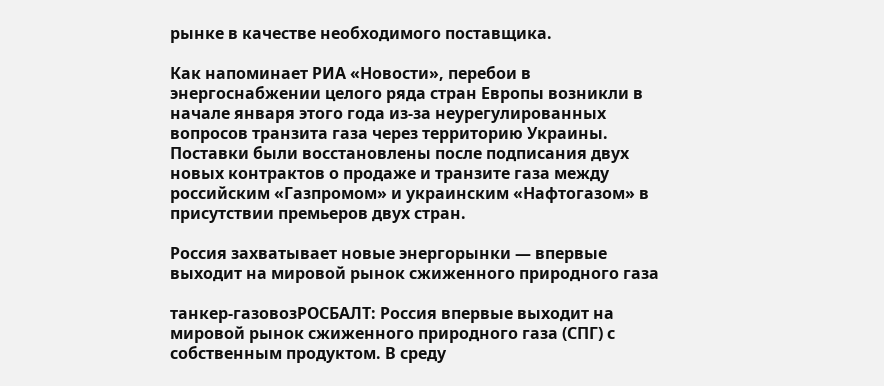рынке в качестве необходимого поставщика.

Как напоминает РИА «Новости», перебои в энергоснабжении целого ряда стран Европы возникли в начале января этого года из-за неурегулированных вопросов транзита газа через территорию Украины. Поставки были восстановлены после подписания двух новых контрактов о продаже и транзите газа между российским «Газпромом» и украинским «Нафтогазом» в присутствии премьеров двух стран.

Россия захватывает новые энергорынки — впервые выходит на мировой рынок сжиженного природного газа

танкер-газовозРОСБАЛТ: Россия впервые выходит на мировой рынок сжиженного природного газа (СПГ) с собственным продуктом. В среду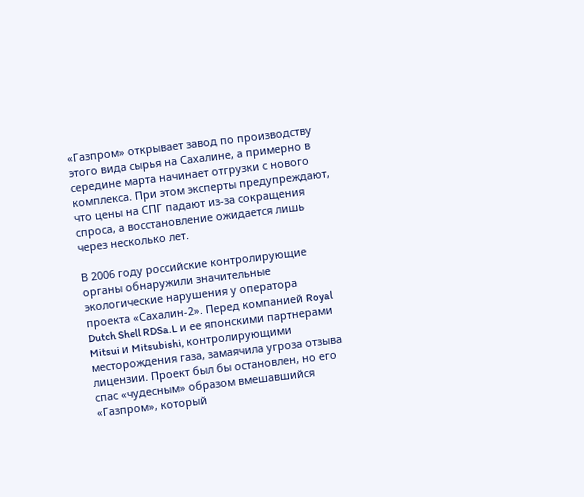«Газпром» открывает завод по производству этого вида сырья на Сахалине, а примерно в середине марта начинает отгрузки с нового комплекса. При этом эксперты предупреждают, что цены на СПГ падают из-за сокращения спроса, а восстановление ожидается лишь через несколько лет.

В 2006 году российские контролирующие органы обнаружили значительные экологические нарушения у оператора проекта «Сахалин-2». Перед компанией Royal Dutch Shell RDSa.L и ее японскими партнерами Mitsui и Mitsubishi, контролирующими месторождения газа, замаячила угроза отзыва лицензии. Проект был бы остановлен, но его спас «чудесным» образом вмешавшийся «Газпром», который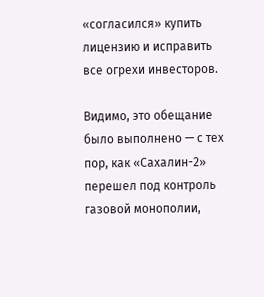«согласился» купить лицензию и исправить все огрехи инвесторов.

Видимо, это обещание было выполнено — с тех пор, как «Сахалин-2» перешел под контроль газовой монополии,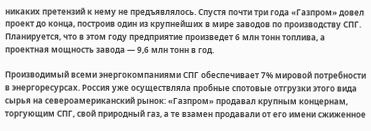никаких претензий к нему не предъявлялось. Спустя почти три года «Газпром» довел проект до конца, построив один из крупнейших в мире заводов по производству СПГ. Планируется, что в этом году предприятие произведет 6 млн тонн топлива, а проектная мощность завода — 9,6 млн тонн в год.

Производимый всеми энергокомпаниями СПГ обеспечивает 7% мировой потребности в энергоресурсах. Россия уже осуществляла пробные спотовые отгрузки этого вида сырья на североамериканский рынок: «Газпром» продавал крупным концернам, торгующим СПГ, свой природный газ, а те взамен продавали от его имени сжиженное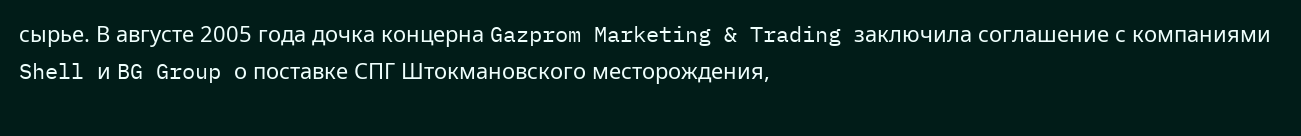сырье. В августе 2005 года дочка концерна Gazprom Marketing & Trading заключила соглашение с компаниями Shell и BG Group о поставке СПГ Штокмановского месторождения,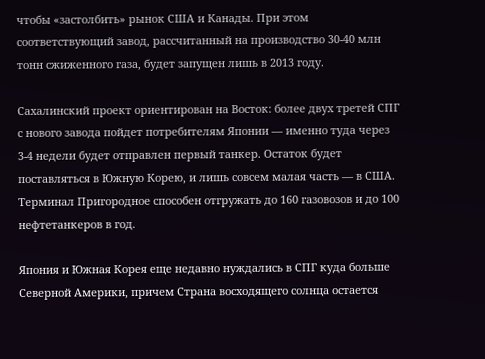чтобы «застолбить» рынок США и Канады. При этом соответствующий завод, рассчитанный на производство 30-40 млн тонн сжиженного газа, будет запущен лишь в 2013 году.

Сахалинский проект ориентирован на Восток: более двух третей СПГ с нового завода пойдет потребителям Японии — именно туда через 3-4 недели будет отправлен первый танкер. Остаток будет поставляться в Южную Корею, и лишь совсем малая часть — в США. Терминал Пригородное способен отгружать до 160 газовозов и до 100 нефтетанкеров в год.

Япония и Южная Корея еще недавно нуждались в СПГ куда больше Северной Америки, причем Страна восходящего солнца остается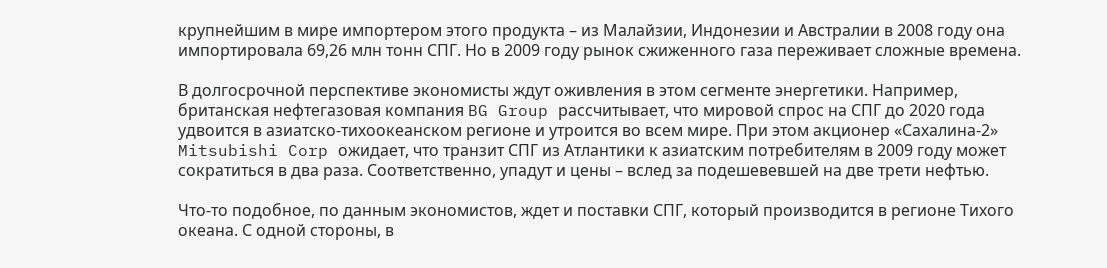крупнейшим в мире импортером этого продукта – из Малайзии, Индонезии и Австралии в 2008 году она импортировала 69,26 млн тонн СПГ. Но в 2009 году рынок сжиженного газа переживает сложные времена.

В долгосрочной перспективе экономисты ждут оживления в этом сегменте энергетики. Например, британская нефтегазовая компания BG Group рассчитывает, что мировой спрос на СПГ до 2020 года удвоится в азиатско-тихоокеанском регионе и утроится во всем мире. При этом акционер «Сахалина-2» Mitsubishi Corp ожидает, что транзит СПГ из Атлантики к азиатским потребителям в 2009 году может сократиться в два раза. Соответственно, упадут и цены – вслед за подешевевшей на две трети нефтью.

Что-то подобное, по данным экономистов, ждет и поставки СПГ, который производится в регионе Тихого океана. С одной стороны, в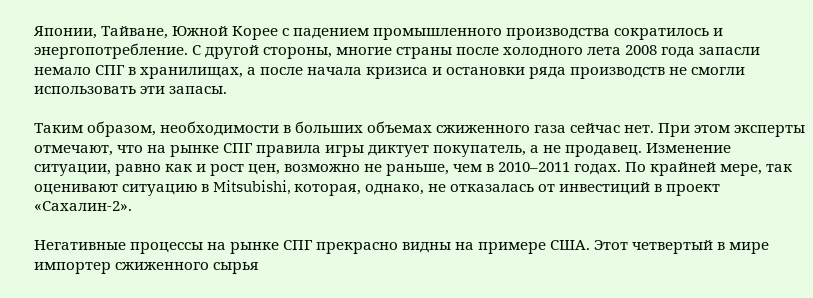Японии, Тайване, Южной Корее с падением промышленного производства сократилось и энергопотребление. С другой стороны, многие страны после холодного лета 2008 года запасли немало СПГ в хранилищах, а после начала кризиса и остановки ряда производств не смогли использовать эти запасы.

Таким образом, необходимости в больших объемах сжиженного газа сейчас нет. При этом эксперты отмечают, что на рынке СПГ правила игры диктует покупатель, а не продавец. Изменение ситуации, равно как и рост цен, возможно не раньше, чем в 2010–2011 годах. По крайней мере, так оценивают ситуацию в Mitsubishi, которая, однако, не отказалась от инвестиций в проект «Сахалин-2».

Негативные процессы на рынке СПГ прекрасно видны на примере США. Этот четвертый в мире импортер сжиженного сырья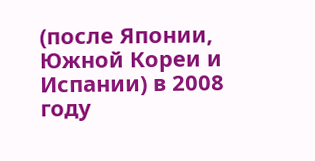(после Японии, Южной Кореи и Испании) в 2008 году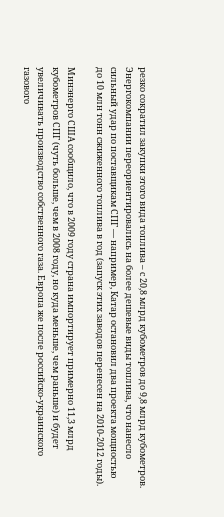резко сократил закупки этого вида топлива – с 20,8 млрд кубометров до 9,8 млрд кубометров. Энергокомпании переориентировались на более дешевые виды топлива, что нанесло сильный удар по поставщикам СПГ — например, Катар остановил два проекта мощностью до 10 млн тонн сжиженного топлива в год (запуск этих заводов перенесен на 2010-2012 годы).

Минэнерго США сообщило, что в 2009 году страна импортирует примерно 11,3 млрд кубометров СПГ (чуть больше, чем в 2008 году, но куда меньше, чем раньше) и будет увеличивать производство собственного газа. Европа же после российско-украинского газового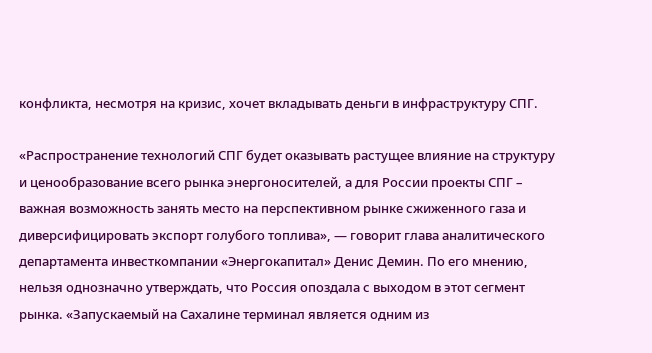конфликта, несмотря на кризис, хочет вкладывать деньги в инфраструктуру СПГ.

«Распространение технологий СПГ будет оказывать растущее влияние на структуру и ценообразование всего рынка энергоносителей, а для России проекты СПГ – важная возможность занять место на перспективном рынке сжиженного газа и диверсифицировать экспорт голубого топлива», — говорит глава аналитического департамента инвесткомпании «Энергокапитал» Денис Демин. По его мнению, нельзя однозначно утверждать, что Россия опоздала с выходом в этот сегмент рынка. «Запускаемый на Сахалине терминал является одним из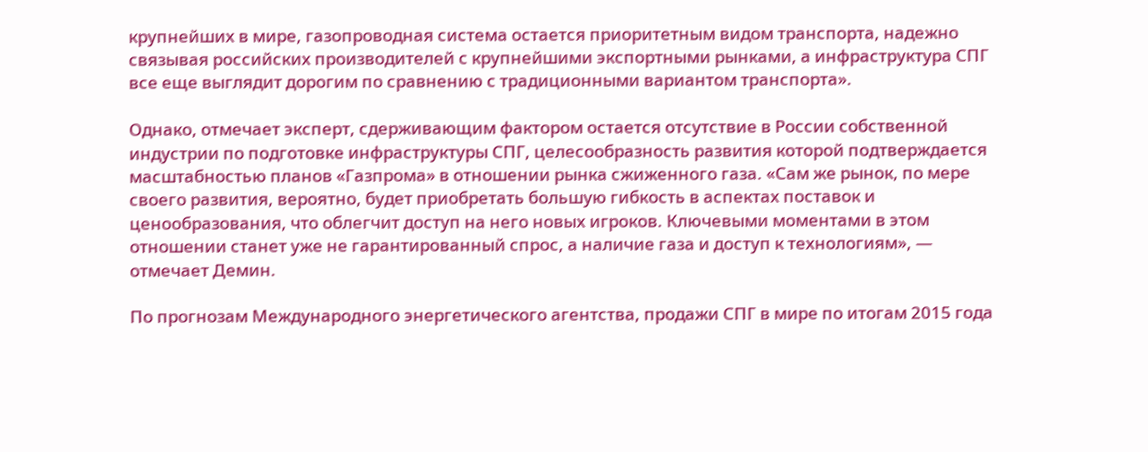крупнейших в мире, газопроводная система остается приоритетным видом транспорта, надежно связывая российских производителей с крупнейшими экспортными рынками, а инфраструктура СПГ все еще выглядит дорогим по сравнению с традиционными вариантом транспорта».

Однако, отмечает эксперт, сдерживающим фактором остается отсутствие в России собственной индустрии по подготовке инфраструктуры СПГ, целесообразность развития которой подтверждается масштабностью планов «Газпрома» в отношении рынка сжиженного газа. «Сам же рынок, по мере своего развития, вероятно, будет приобретать большую гибкость в аспектах поставок и ценообразования, что облегчит доступ на него новых игроков. Ключевыми моментами в этом отношении станет уже не гарантированный спрос, а наличие газа и доступ к технологиям», — отмечает Демин.

По прогнозам Международного энергетического агентства, продажи СПГ в мире по итогам 2015 года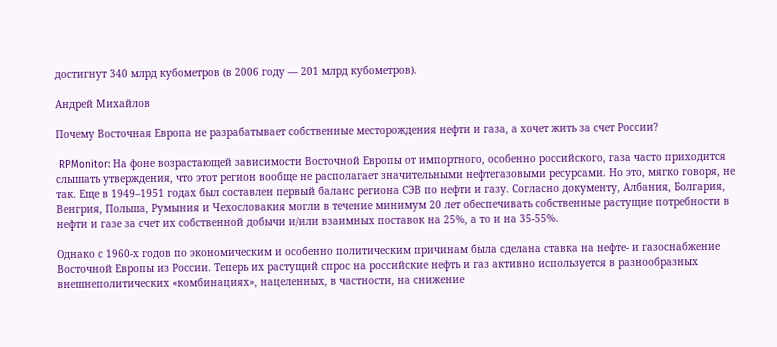достигнут 340 млрд кубометров (в 2006 году — 201 млрд кубометров).

Андрей Михайлов

Почему Восточная Европа не разрабатывает собственные месторождения нефти и газа, а хочет жить за счет России?

 RPMonitor: На фоне возрастающей зависимости Восточной Европы от импортного, особенно российского, газа часто приходится слышать утверждения, что этот регион вообще не располагает значительными нефтегазовыми ресурсами. Но это, мягко говоря, не так. Еще в 1949–1951 годах был составлен первый баланс региона СЭВ по нефти и газу. Согласно документу, Албания, Болгария, Венгрия, Польша, Румыния и Чехословакия могли в течение минимум 20 лет обеспечивать собственные растущие потребности в нефти и газе за счет их собственной добычи и/или взаимных поставок на 25%, а то и на 35-55%.

Однако с 1960-х годов по экономическим и особенно политическим причинам была сделана ставка на нефте- и газоснабжение Восточной Европы из России. Теперь их растущий спрос на российские нефть и газ активно используется в разнообразных внешнеполитических «комбинациях», нацеленных, в частности, на снижение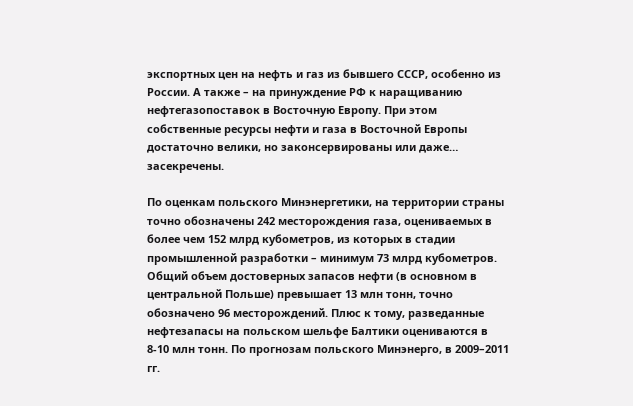экспортных цен на нефть и газ из бывшего СССР, особенно из России. А также – на принуждение РФ к наращиванию нефтегазопоставок в Восточную Европу. При этом собственные ресурсы нефти и газа в Восточной Европы достаточно велики, но законсервированы или даже… засекречены.

По оценкам польского Минэнергетики, на территории страны точно обозначены 242 месторождения газа, оцениваемых в более чем 152 млрд кубометров, из которых в стадии промышленной разработки – минимум 73 млрд кубометров. Общий объем достоверных запасов нефти (в основном в центральной Польше) превышает 13 млн тонн, точно обозначено 96 месторождений. Плюс к тому, разведанные нефтезапасы на польском шельфе Балтики оцениваются в 8-10 млн тонн. По прогнозам польского Минэнерго, в 2009–2011 гг.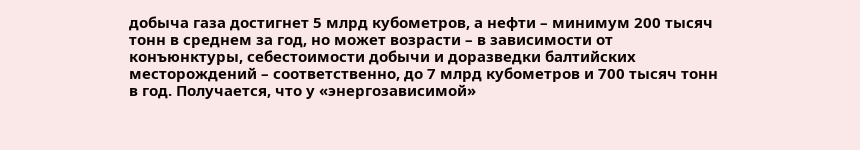добыча газа достигнет 5 млрд кубометров, а нефти – минимум 200 тысяч тонн в среднем за год, но может возрасти – в зависимости от конъюнктуры, себестоимости добычи и доразведки балтийских месторождений – соответственно, до 7 млрд кубометров и 700 тысяч тонн в год. Получается, что у «энергозависимой»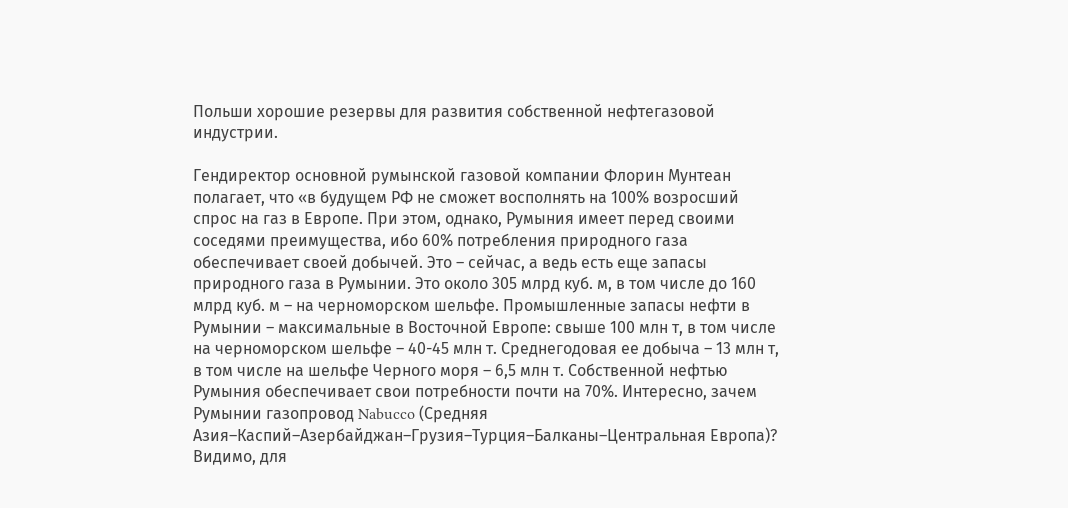Польши хорошие резервы для развития собственной нефтегазовой индустрии.

Гендиректор основной румынской газовой компании Флорин Мунтеан полагает, что «в будущем РФ не сможет восполнять на 100% возросший спрос на газ в Европе. При этом, однако, Румыния имеет перед своими соседями преимущества, ибо 60% потребления природного газа обеспечивает своей добычей. Это – сейчас, а ведь есть еще запасы природного газа в Румынии. Это около 305 млрд куб. м, в том числе до 160 млрд куб. м – на черноморском шельфе. Промышленные запасы нефти в Румынии – максимальные в Восточной Европе: свыше 100 млн т, в том числе на черноморском шельфе – 40-45 млн т. Среднегодовая ее добыча – 13 млн т, в том числе на шельфе Черного моря – 6,5 млн т. Собственной нефтью Румыния обеспечивает свои потребности почти на 70%. Интересно, зачем Румынии газопровод Nabucco (Средняя Азия–Каспий–Азербайджан–Грузия–Турция–Балканы–Центральная Европа)? Видимо, для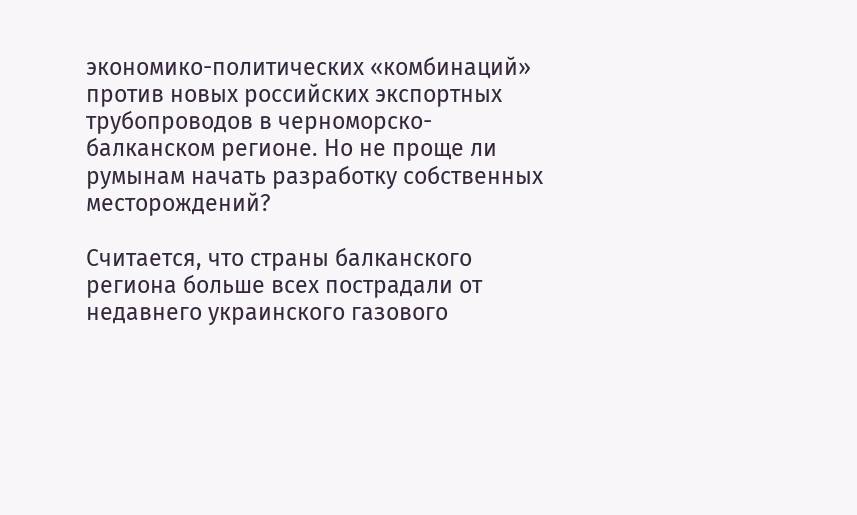экономико-политических «комбинаций» против новых российских экспортных трубопроводов в черноморско-балканском регионе. Но не проще ли румынам начать разработку собственных месторождений?

Считается, что страны балканского региона больше всех пострадали от недавнего украинского газового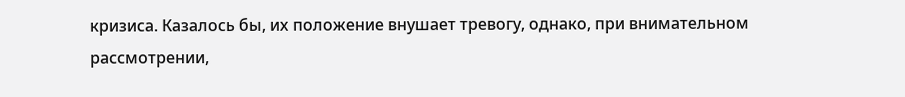кризиса. Казалось бы, их положение внушает тревогу, однако, при внимательном рассмотрении,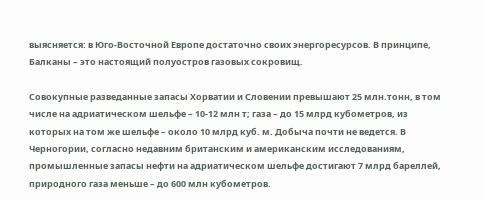выясняется: в Юго-Восточной Европе достаточно своих энергоресурсов. В принципе, Балканы – это настоящий полуостров газовых сокровищ.

Совокупные разведанные запасы Хорватии и Словении превышают 25 млн.тонн, в том числе на адриатическом шельфе – 10-12 млн т; газа – до 15 млрд кубометров, из которых на том же шельфе – около 10 млрд куб. м. Добыча почти не ведется. В Черногории, согласно недавним британским и американским исследованиям, промышленные запасы нефти на адриатическом шельфе достигают 7 млрд бареллей, природного газа меньше – до 600 млн кубометров.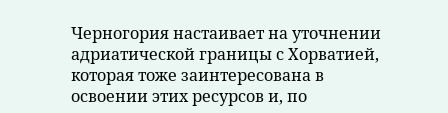Черногория настаивает на уточнении адриатической границы с Хорватией, которая тоже заинтересована в освоении этих ресурсов и, по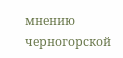мнению черногорской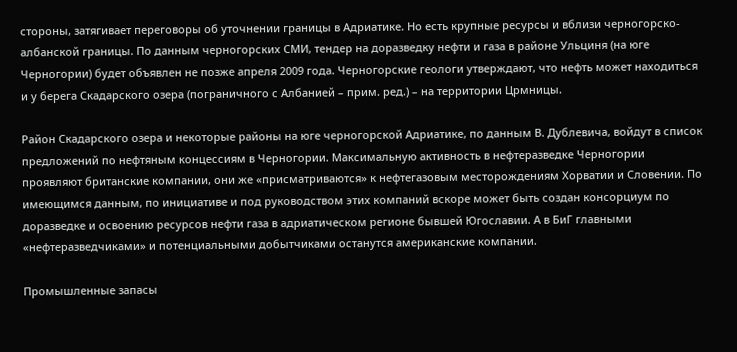стороны, затягивает переговоры об уточнении границы в Адриатике. Но есть крупные ресурсы и вблизи черногорско-албанской границы. По данным черногорских СМИ, тендер на доразведку нефти и газа в районе Ульциня (на юге Черногории) будет объявлен не позже апреля 2009 года. Черногорские геологи утверждают, что нефть может находиться и у берега Скадарского озера (пограничного с Албанией – прим. ред.) – на территории Црмницы.

Район Скадарского озера и некоторые районы на юге черногорской Адриатике, по данным В. Дублевича, войдут в список предложений по нефтяным концессиям в Черногории. Максимальную активность в нефтеразведке Черногории проявляют британские компании, они же «присматриваются» к нефтегазовым месторождениям Хорватии и Словении. По имеющимся данным, по инициативе и под руководством этих компаний вскоре может быть создан консорциум по доразведке и освоению ресурсов нефти газа в адриатическом регионе бывшей Югославии. А в БиГ главными «нефтеразведчиками» и потенциальными добытчиками останутся американские компании.

Промышленные запасы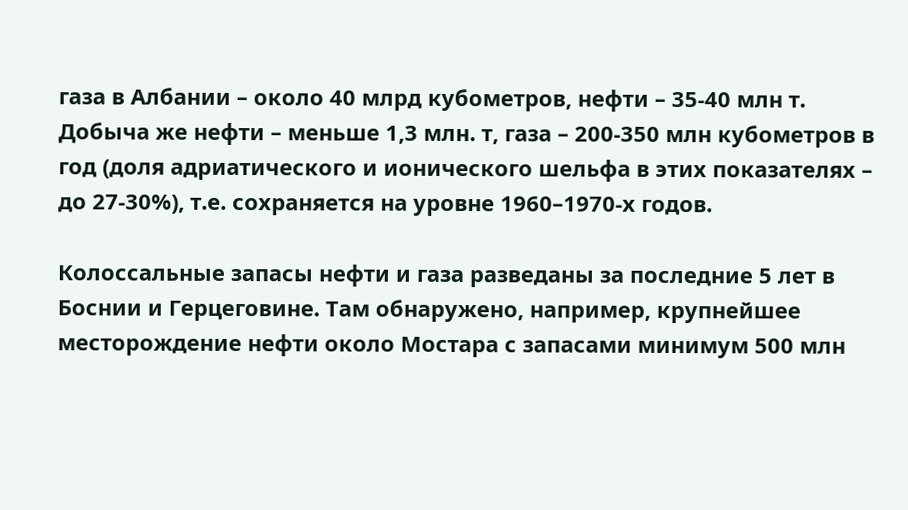газа в Албании – около 40 млрд кубометров, нефти – 35-40 млн т. Добыча же нефти – меньше 1,3 млн. т, газа – 200-350 млн кубометров в год (доля адриатического и ионического шельфа в этих показателях – до 27-30%), т.е. сохраняется на уровне 1960–1970-х годов.

Колоссальные запасы нефти и газа разведаны за последние 5 лет в Боснии и Герцеговине. Там обнаружено, например, крупнейшее месторождение нефти около Мостара с запасами минимум 500 млн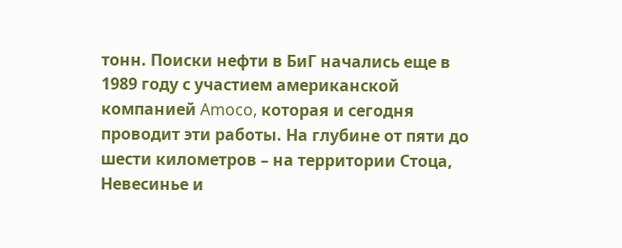тонн. Поиски нефти в БиГ начались еще в 1989 году с участием американской компанией Amoco, которая и сегодня проводит эти работы. На глубине от пяти до шести километров – на территории Стоца, Невесинье и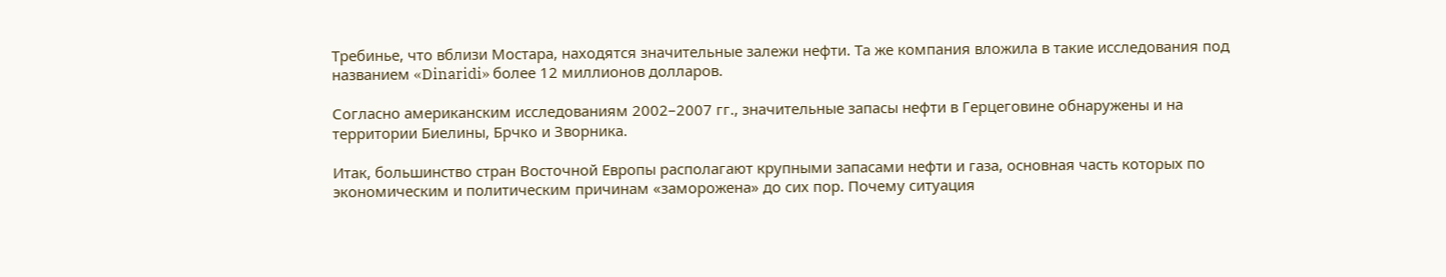Требинье, что вблизи Мостара, находятся значительные залежи нефти. Та же компания вложила в такие исследования под названием «Dinaridi» более 12 миллионов долларов.

Согласно американским исследованиям 2002–2007 гг., значительные запасы нефти в Герцеговине обнаружены и на территории Биелины, Брчко и Зворника.

Итак, большинство стран Восточной Европы располагают крупными запасами нефти и газа, основная часть которых по экономическим и политическим причинам «заморожена» до сих пор. Почему ситуация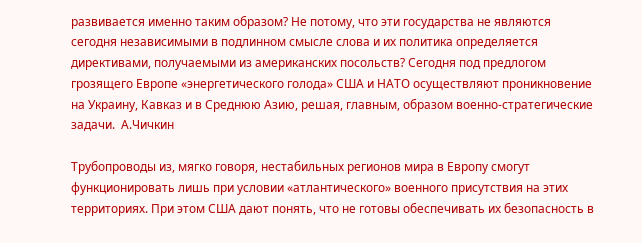развивается именно таким образом? Не потому, что эти государства не являются сегодня независимыми в подлинном смысле слова и их политика определяется директивами, получаемыми из американских посольств? Сегодня под предлогом грозящего Европе «энергетического голода» США и НАТО осуществляют проникновение на Украину, Кавказ и в Среднюю Азию, решая, главным, образом военно-стратегические задачи.  А.Чичкин

Трубопроводы из, мягко говоря, нестабильных регионов мира в Европу смогут функционировать лишь при условии «атлантического» военного присутствия на этих территориях. При этом США дают понять, что не готовы обеспечивать их безопасность в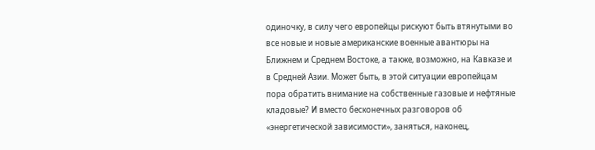одиночку, в силу чего европейцы рискуют быть втянутыми во все новые и новые американские военные авантюры на Ближнем и Среднем Востоке, а также, возможно, на Кавказе и в Средней Азии. Может быть, в этой ситуации европейцам пора обратить внимание на собственные газовые и нефтяные кладовые? И вместо бесконечных разговоров об «энергетической зависимости», заняться, наконец,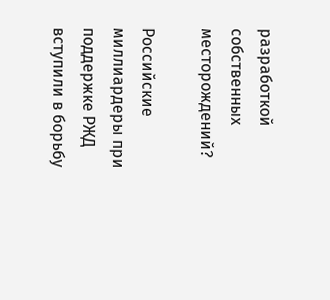разработкой собственных месторождений?

Российские миллиардеры при поддержке РЖД вступили в борьбу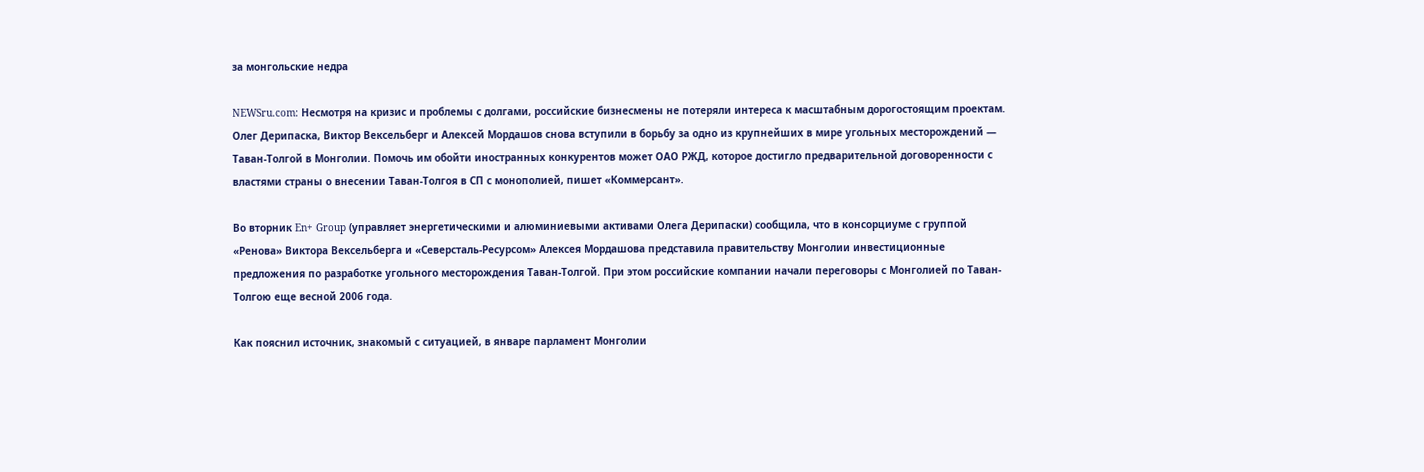за монгольские недра

NEWSru.com: Несмотря на кризис и проблемы с долгами, российские бизнесмены не потеряли интереса к масштабным дорогостоящим проектам. Олег Дерипаска, Виктор Вексельберг и Алексей Мордашов снова вступили в борьбу за одно из крупнейших в мире угольных месторождений — Таван-Толгой в Монголии. Помочь им обойти иностранных конкурентов может ОАО РЖД, которое достигло предварительной договоренности с властями страны о внесении Таван-Толгоя в СП с монополией, пишет «Коммерсант».

Во вторник En+ Group (управляет энергетическими и алюминиевыми активами Олега Дерипаски) сообщила, что в консорциуме с группой «Ренова» Виктора Вексельберга и «Северсталь-Ресурсом» Алексея Мордашова представила правительству Монголии инвестиционные предложения по разработке угольного месторождения Таван-Толгой. При этом российские компании начали переговоры с Монголией по Таван-Толгою еще весной 2006 года.

Как пояснил источник, знакомый с ситуацией, в январе парламент Монголии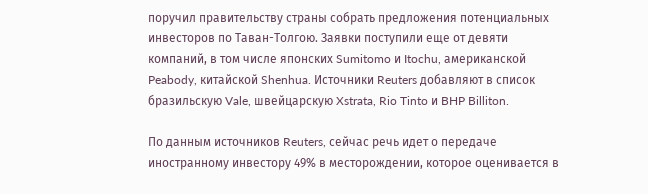поручил правительству страны собрать предложения потенциальных инвесторов по Таван-Толгою. Заявки поступили еще от девяти компаний, в том числе японских Sumitomo и Itochu, американской Peabody, китайской Shenhua. Источники Reuters добавляют в список бразильскую Vale, швейцарскую Xstrata, Rio Tinto и BHP Billiton.

По данным источников Reuters, сейчас речь идет о передаче иностранному инвестору 49% в месторождении, которое оценивается в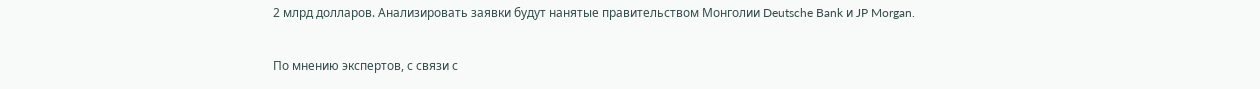2 млрд долларов. Анализировать заявки будут нанятые правительством Монголии Deutsche Bank и JP Morgan.

По мнению экспертов, с связи с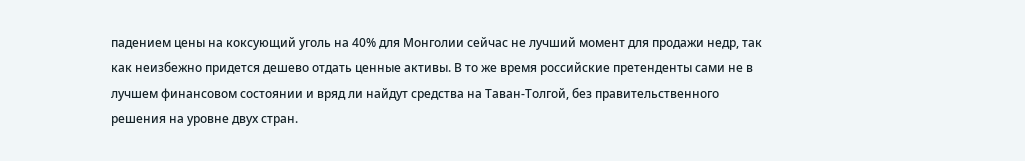падением цены на коксующий уголь на 40% для Монголии сейчас не лучший момент для продажи недр, так как неизбежно придется дешево отдать ценные активы. В то же время российские претенденты сами не в лучшем финансовом состоянии и вряд ли найдут средства на Таван-Толгой, без правительственного решения на уровне двух стран.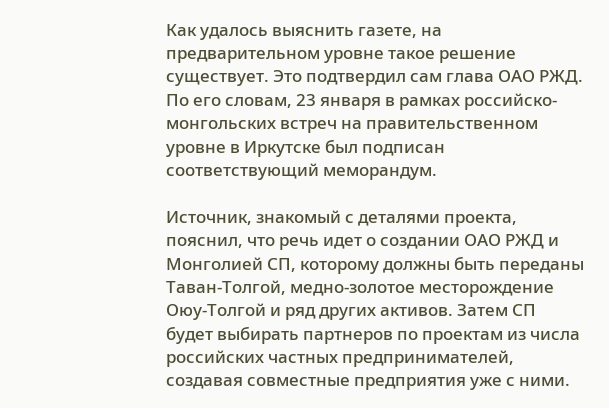Как удалось выяснить газете, на предварительном уровне такое решение существует. Это подтвердил сам глава ОАО РЖД. По его словам, 23 января в рамках российско-монгольских встреч на правительственном уровне в Иркутске был подписан соответствующий меморандум.

Источник, знакомый с деталями проекта, пояснил, что речь идет о создании ОАО РЖД и Монголией СП, которому должны быть переданы Таван-Толгой, медно-золотое месторождение Оюу-Толгой и ряд других активов. Затем СП будет выбирать партнеров по проектам из числа российских частных предпринимателей, создавая совместные предприятия уже с ними.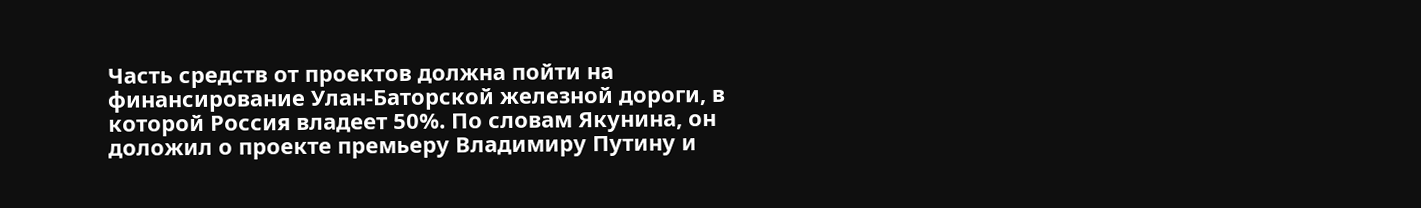Часть средств от проектов должна пойти на финансирование Улан-Баторской железной дороги, в которой Россия владеет 50%. По словам Якунина, он доложил о проекте премьеру Владимиру Путину и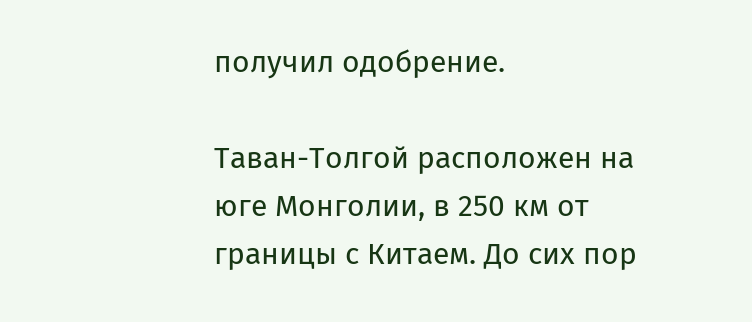получил одобрение.

Таван-Толгой расположен на юге Монголии, в 250 км от границы с Китаем. До сих пор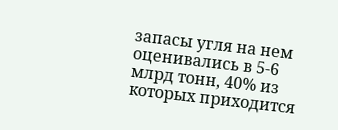запасы угля на нем оценивались в 5-6 млрд тонн, 40% из которых приходится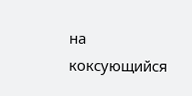на коксующийся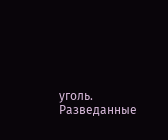уголь. Разведанные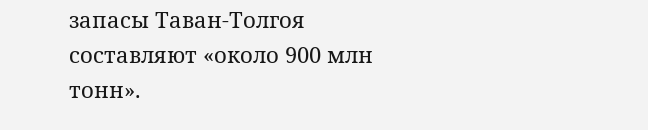запасы Таван-Толгоя составляют «около 900 млн тонн».